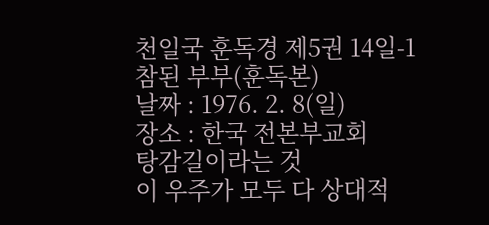천일국 훈독경 제5권 14일-1
참된 부부(훈독본)
날짜 : 1976. 2. 8(일)
장소 : 한국 전본부교회
탕감길이라는 것
이 우주가 모두 다 상대적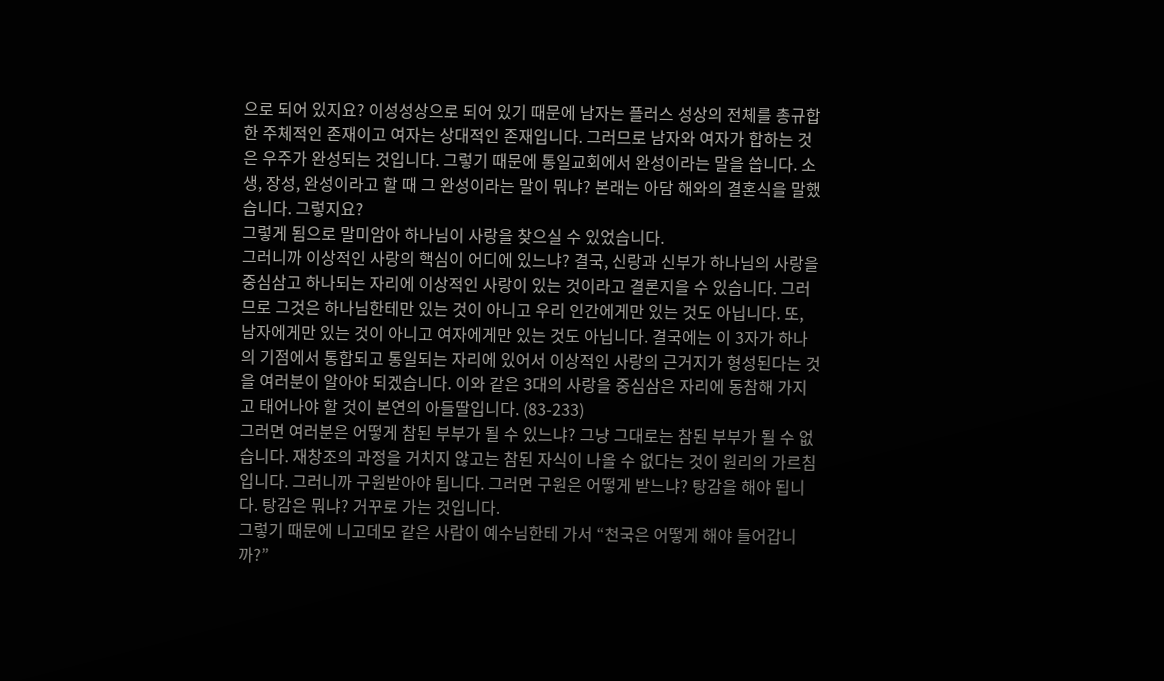으로 되어 있지요? 이성성상으로 되어 있기 때문에 남자는 플러스 성상의 전체를 총규합한 주체적인 존재이고 여자는 상대적인 존재입니다. 그러므로 남자와 여자가 합하는 것은 우주가 완성되는 것입니다. 그렇기 때문에 통일교회에서 완성이라는 말을 씁니다. 소생, 장성, 완성이라고 할 때 그 완성이라는 말이 뭐냐? 본래는 아담 해와의 결혼식을 말했습니다. 그렇지요?
그렇게 됨으로 말미암아 하나님이 사랑을 찾으실 수 있었습니다.
그러니까 이상적인 사랑의 핵심이 어디에 있느냐? 결국, 신랑과 신부가 하나님의 사랑을 중심삼고 하나되는 자리에 이상적인 사랑이 있는 것이라고 결론지을 수 있습니다. 그러므로 그것은 하나님한테만 있는 것이 아니고 우리 인간에게만 있는 것도 아닙니다. 또, 남자에게만 있는 것이 아니고 여자에게만 있는 것도 아닙니다. 결국에는 이 3자가 하나의 기점에서 통합되고 통일되는 자리에 있어서 이상적인 사랑의 근거지가 형성된다는 것을 여러분이 알아야 되겠습니다. 이와 같은 3대의 사랑을 중심삼은 자리에 동참해 가지고 태어나야 할 것이 본연의 아들딸입니다. (83-233)
그러면 여러분은 어떻게 참된 부부가 될 수 있느냐? 그냥 그대로는 참된 부부가 될 수 없습니다. 재창조의 과정을 거치지 않고는 참된 자식이 나올 수 없다는 것이 원리의 가르침입니다. 그러니까 구원받아야 됩니다. 그러면 구원은 어떻게 받느냐? 탕감을 해야 됩니다. 탕감은 뭐냐? 거꾸로 가는 것입니다.
그렇기 때문에 니고데모 같은 사람이 예수님한테 가서 “천국은 어떻게 해야 들어갑니까?”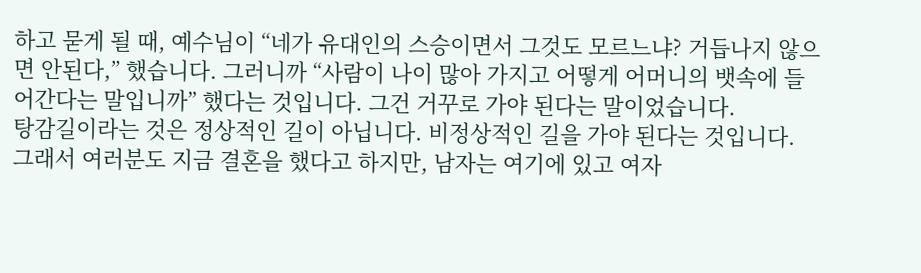하고 묻게 될 때, 예수님이 “네가 유대인의 스승이면서 그것도 모르느냐? 거듭나지 않으면 안된다,” 했습니다. 그러니까 “사람이 나이 많아 가지고 어떻게 어머니의 뱃속에 들어간다는 말입니까” 했다는 것입니다. 그건 거꾸로 가야 된다는 말이었습니다.
탕감길이라는 것은 정상적인 길이 아닙니다. 비정상적인 길을 가야 된다는 것입니다. 그래서 여러분도 지금 결혼을 했다고 하지만, 남자는 여기에 있고 여자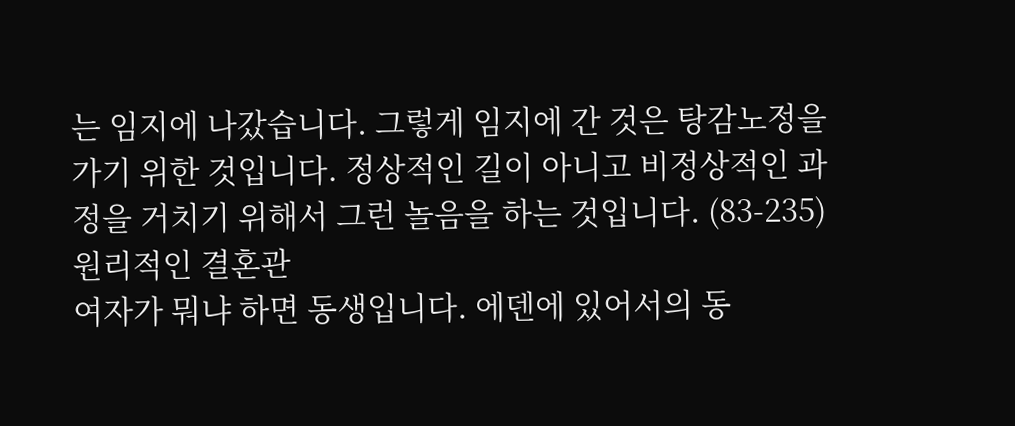는 임지에 나갔습니다. 그렇게 임지에 간 것은 탕감노정을 가기 위한 것입니다. 정상적인 길이 아니고 비정상적인 과정을 거치기 위해서 그런 놀음을 하는 것입니다. (83-235)
원리적인 결혼관
여자가 뭐냐 하면 동생입니다. 에덴에 있어서의 동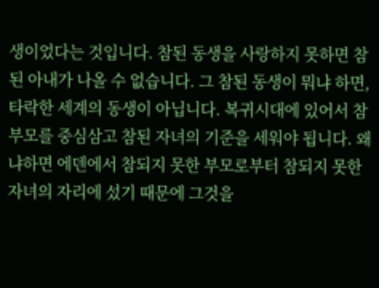생이었다는 것입니다. 참된 동생을 사랑하지 못하면 참된 아내가 나올 수 없습니다. 그 참된 동생이 뭐냐 하면, 타락한 세계의 동생이 아닙니다. 복귀시대에 있어서 참부모를 중심삼고 참된 자녀의 기준을 세워야 됩니다. 왜냐하면 에덴에서 참되지 못한 부모로부터 참되지 못한 자녀의 자리에 섰기 때문에 그것을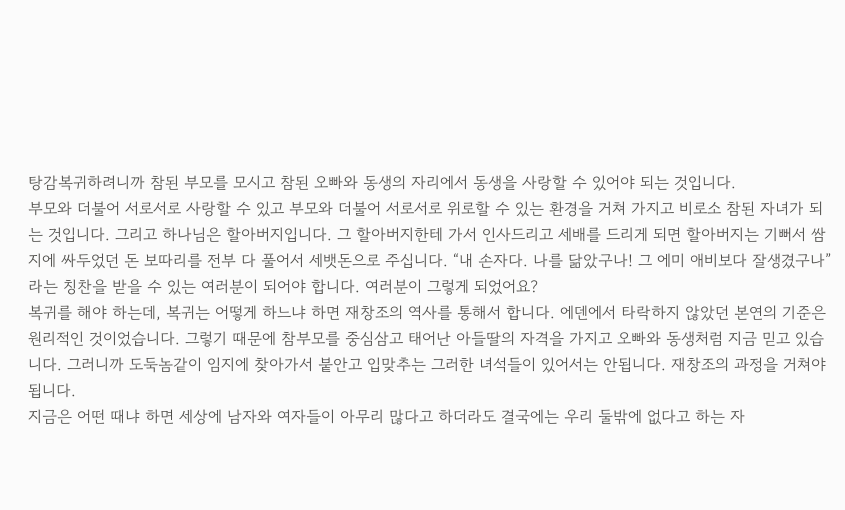탕감복귀하려니까 참된 부모를 모시고 참된 오빠와 동생의 자리에서 동생을 사랑할 수 있어야 되는 것입니다.
부모와 더불어 서로서로 사랑할 수 있고 부모와 더불어 서로서로 위로할 수 있는 환경을 거쳐 가지고 비로소 참된 자녀가 되는 것입니다. 그리고 하나님은 할아버지입니다. 그 할아버지한테 가서 인사드리고 세배를 드리게 되면 할아버지는 기뻐서 쌈지에 싸두었던 돈 보따리를 전부 다 풀어서 세뱃돈으로 주십니다. “내 손자다. 나를 닮았구나! 그 에미 애비보다 잘생겼구나”라는 칭찬을 받을 수 있는 여러분이 되어야 합니다. 여러분이 그렇게 되었어요?
복귀를 해야 하는데, 복귀는 어떻게 하느냐 하면 재창조의 역사를 통해서 합니다. 에덴에서 타락하지 않았던 본연의 기준은 원리적인 것이었습니다. 그렇기 때문에 참부모를 중심삼고 태어난 아들딸의 자격을 가지고 오빠와 동생처럼 지금 믿고 있습니다. 그러니까 도둑놈같이 임지에 찾아가서 붙안고 입맞추는 그러한 녀석들이 있어서는 안됩니다. 재창조의 과정을 거쳐야 됩니다.
지금은 어떤 때냐 하면 세상에 남자와 여자들이 아무리 많다고 하더라도 결국에는 우리 둘밖에 없다고 하는 자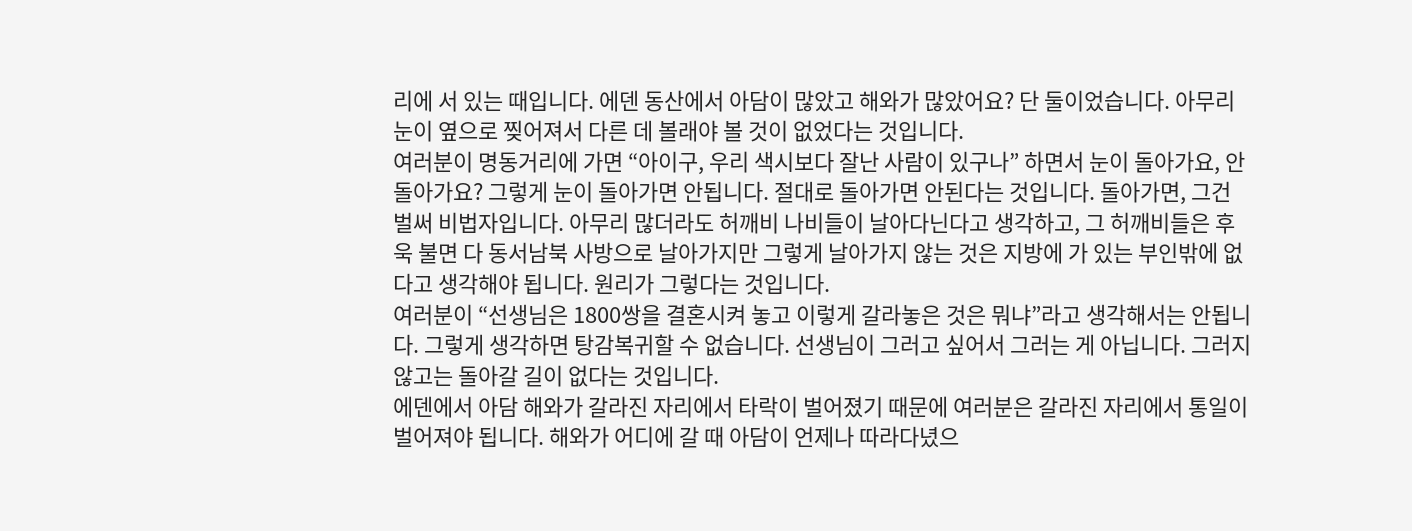리에 서 있는 때입니다. 에덴 동산에서 아담이 많았고 해와가 많았어요? 단 둘이었습니다. 아무리 눈이 옆으로 찢어져서 다른 데 볼래야 볼 것이 없었다는 것입니다.
여러분이 명동거리에 가면 “아이구, 우리 색시보다 잘난 사람이 있구나” 하면서 눈이 돌아가요, 안 돌아가요? 그렇게 눈이 돌아가면 안됩니다. 절대로 돌아가면 안된다는 것입니다. 돌아가면, 그건 벌써 비법자입니다. 아무리 많더라도 허깨비 나비들이 날아다닌다고 생각하고, 그 허깨비들은 후욱 불면 다 동서남북 사방으로 날아가지만 그렇게 날아가지 않는 것은 지방에 가 있는 부인밖에 없다고 생각해야 됩니다. 원리가 그렇다는 것입니다.
여러분이 “선생님은 1800쌍을 결혼시켜 놓고 이렇게 갈라놓은 것은 뭐냐”라고 생각해서는 안됩니다. 그렇게 생각하면 탕감복귀할 수 없습니다. 선생님이 그러고 싶어서 그러는 게 아닙니다. 그러지 않고는 돌아갈 길이 없다는 것입니다.
에덴에서 아담 해와가 갈라진 자리에서 타락이 벌어졌기 때문에 여러분은 갈라진 자리에서 통일이 벌어져야 됩니다. 해와가 어디에 갈 때 아담이 언제나 따라다녔으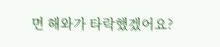면 해와가 타락했겠어요?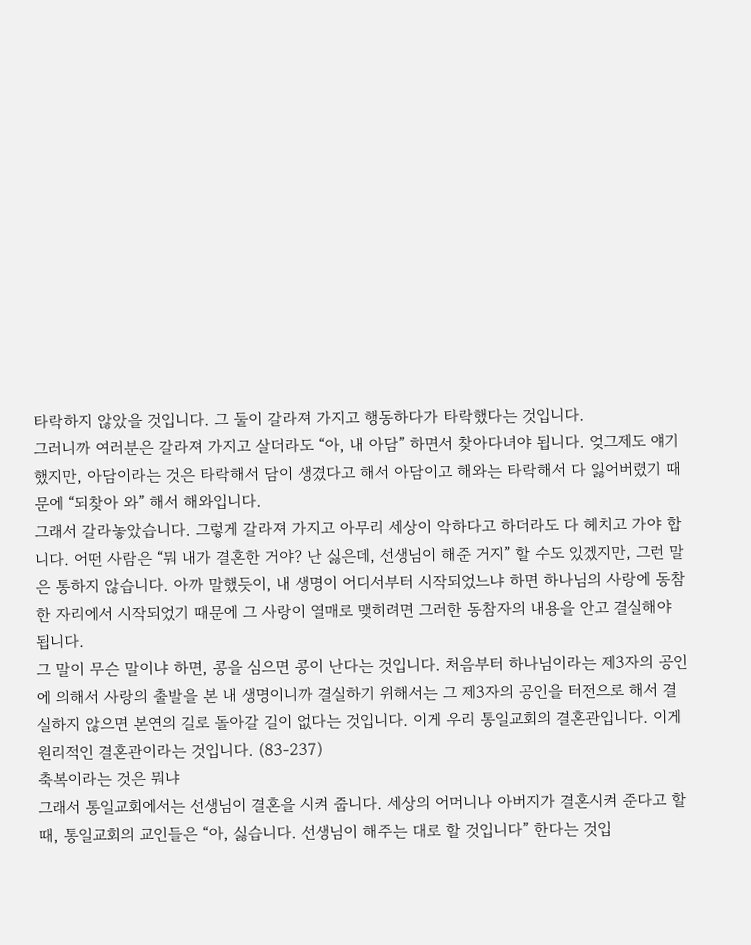타락하지 않았을 것입니다. 그 둘이 갈라져 가지고 행동하다가 타락했다는 것입니다.
그러니까 여러분은 갈라져 가지고 살더라도 “아, 내 아담” 하면서 찾아다녀야 됩니다. 엊그제도 얘기했지만, 아담이라는 것은 타락해서 담이 생겼다고 해서 아담이고 해와는 타락해서 다 잃어버렸기 때문에 “되찾아 와” 해서 해와입니다.
그래서 갈라놓았습니다. 그렇게 갈라져 가지고 아무리 세상이 악하다고 하더라도 다 헤치고 가야 합니다. 어떤 사람은 “뭐 내가 결혼한 거야? 난 싫은데, 선생님이 해준 거지” 할 수도 있겠지만, 그런 말은 통하지 않습니다. 아까 말했듯이, 내 생명이 어디서부터 시작되었느냐 하면 하나님의 사랑에 동참한 자리에서 시작되었기 때문에 그 사랑이 열매로 맺히려면 그러한 동참자의 내용을 안고 결실해야 됩니다.
그 말이 무슨 말이냐 하면, 콩을 심으면 콩이 난다는 것입니다. 처음부터 하나님이라는 제3자의 공인에 의해서 사랑의 출발을 본 내 생명이니까 결실하기 위해서는 그 제3자의 공인을 터전으로 해서 결실하지 않으면 본연의 길로 돌아갈 길이 없다는 것입니다. 이게 우리 통일교회의 결혼관입니다. 이게 원리적인 결혼관이라는 것입니다. (83-237)
축복이라는 것은 뭐냐
그래서 통일교회에서는 선생님이 결혼을 시켜 줍니다. 세상의 어머니나 아버지가 결혼시켜 준다고 할 때, 통일교회의 교인들은 “아, 싫습니다. 선생님이 해주는 대로 할 것입니다” 한다는 것입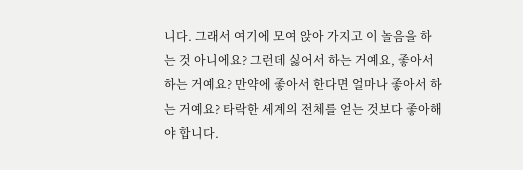니다. 그래서 여기에 모여 앉아 가지고 이 놀음을 하는 것 아니에요? 그런데 싫어서 하는 거예요, 좋아서 하는 거예요? 만약에 좋아서 한다면 얼마나 좋아서 하는 거예요? 타락한 세계의 전체를 얻는 것보다 좋아해야 합니다.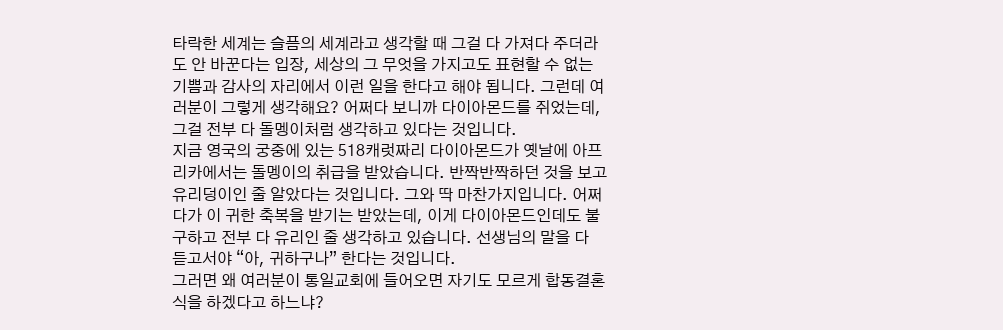타락한 세계는 슬픔의 세계라고 생각할 때 그걸 다 가져다 주더라도 안 바꾼다는 입장, 세상의 그 무엇을 가지고도 표현할 수 없는 기쁨과 감사의 자리에서 이런 일을 한다고 해야 됩니다. 그런데 여러분이 그렇게 생각해요? 어쩌다 보니까 다이아몬드를 쥐었는데, 그걸 전부 다 돌멩이처럼 생각하고 있다는 것입니다.
지금 영국의 궁중에 있는 518캐럿짜리 다이아몬드가 옛날에 아프리카에서는 돌멩이의 취급을 받았습니다. 반짝반짝하던 것을 보고 유리덩이인 줄 알았다는 것입니다. 그와 딱 마찬가지입니다. 어쩌다가 이 귀한 축복을 받기는 받았는데, 이게 다이아몬드인데도 불구하고 전부 다 유리인 줄 생각하고 있습니다. 선생님의 말을 다 듣고서야 “아, 귀하구나” 한다는 것입니다.
그러면 왜 여러분이 통일교회에 들어오면 자기도 모르게 합동결혼식을 하겠다고 하느냐?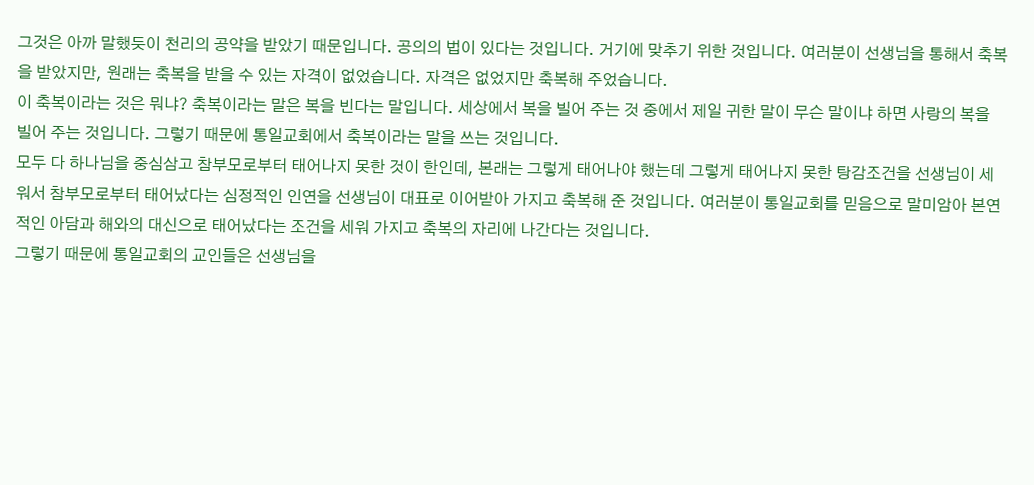그것은 아까 말했듯이 천리의 공약을 받았기 때문입니다. 공의의 법이 있다는 것입니다. 거기에 맞추기 위한 것입니다. 여러분이 선생님을 통해서 축복을 받았지만, 원래는 축복을 받을 수 있는 자격이 없었습니다. 자격은 없었지만 축복해 주었습니다.
이 축복이라는 것은 뭐냐? 축복이라는 말은 복을 빈다는 말입니다. 세상에서 복을 빌어 주는 것 중에서 제일 귀한 말이 무슨 말이냐 하면 사랑의 복을 빌어 주는 것입니다. 그렇기 때문에 통일교회에서 축복이라는 말을 쓰는 것입니다.
모두 다 하나님을 중심삼고 참부모로부터 태어나지 못한 것이 한인데, 본래는 그렇게 태어나야 했는데 그렇게 태어나지 못한 탕감조건을 선생님이 세워서 참부모로부터 태어났다는 심정적인 인연을 선생님이 대표로 이어받아 가지고 축복해 준 것입니다. 여러분이 통일교회를 믿음으로 말미암아 본연적인 아담과 해와의 대신으로 태어났다는 조건을 세워 가지고 축복의 자리에 나간다는 것입니다.
그렇기 때문에 통일교회의 교인들은 선생님을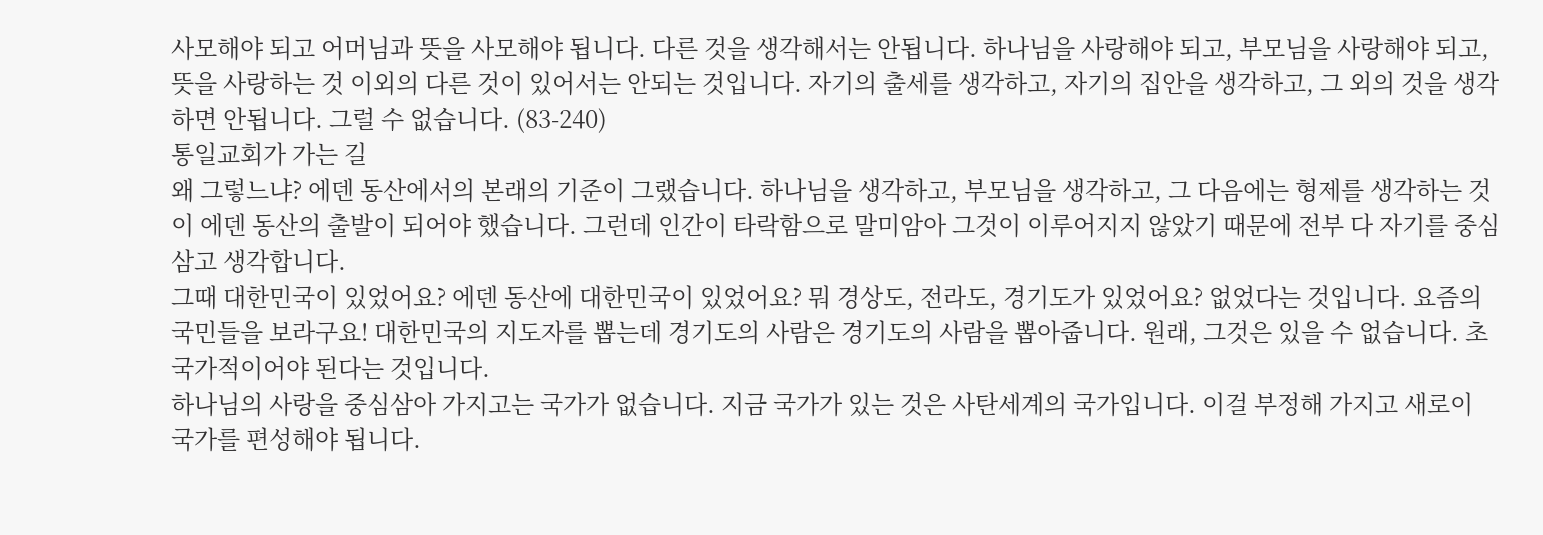사모해야 되고 어머님과 뜻을 사모해야 됩니다. 다른 것을 생각해서는 안됩니다. 하나님을 사랑해야 되고, 부모님을 사랑해야 되고, 뜻을 사랑하는 것 이외의 다른 것이 있어서는 안되는 것입니다. 자기의 출세를 생각하고, 자기의 집안을 생각하고, 그 외의 것을 생각하면 안됩니다. 그럴 수 없습니다. (83-240)
통일교회가 가는 길
왜 그렇느냐? 에덴 동산에서의 본래의 기준이 그랬습니다. 하나님을 생각하고, 부모님을 생각하고, 그 다음에는 형제를 생각하는 것이 에덴 동산의 출발이 되어야 했습니다. 그런데 인간이 타락함으로 말미암아 그것이 이루어지지 않았기 때문에 전부 다 자기를 중심삼고 생각합니다.
그때 대한민국이 있었어요? 에덴 동산에 대한민국이 있었어요? 뭐 경상도, 전라도, 경기도가 있었어요? 없었다는 것입니다. 요즘의 국민들을 보라구요! 대한민국의 지도자를 뽑는데 경기도의 사람은 경기도의 사람을 뽑아줍니다. 원래, 그것은 있을 수 없습니다. 초국가적이어야 된다는 것입니다.
하나님의 사랑을 중심삼아 가지고는 국가가 없습니다. 지금 국가가 있는 것은 사탄세계의 국가입니다. 이걸 부정해 가지고 새로이 국가를 편성해야 됩니다.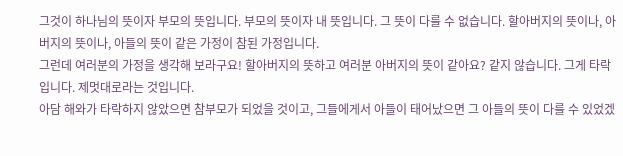그것이 하나님의 뜻이자 부모의 뜻입니다. 부모의 뜻이자 내 뜻입니다. 그 뜻이 다를 수 없습니다. 할아버지의 뜻이나, 아버지의 뜻이나, 아들의 뜻이 같은 가정이 참된 가정입니다.
그런데 여러분의 가정을 생각해 보라구요! 할아버지의 뜻하고 여러분 아버지의 뜻이 같아요? 같지 않습니다. 그게 타락입니다. 제멋대로라는 것입니다.
아담 해와가 타락하지 않았으면 참부모가 되었을 것이고, 그들에게서 아들이 태어났으면 그 아들의 뜻이 다를 수 있었겠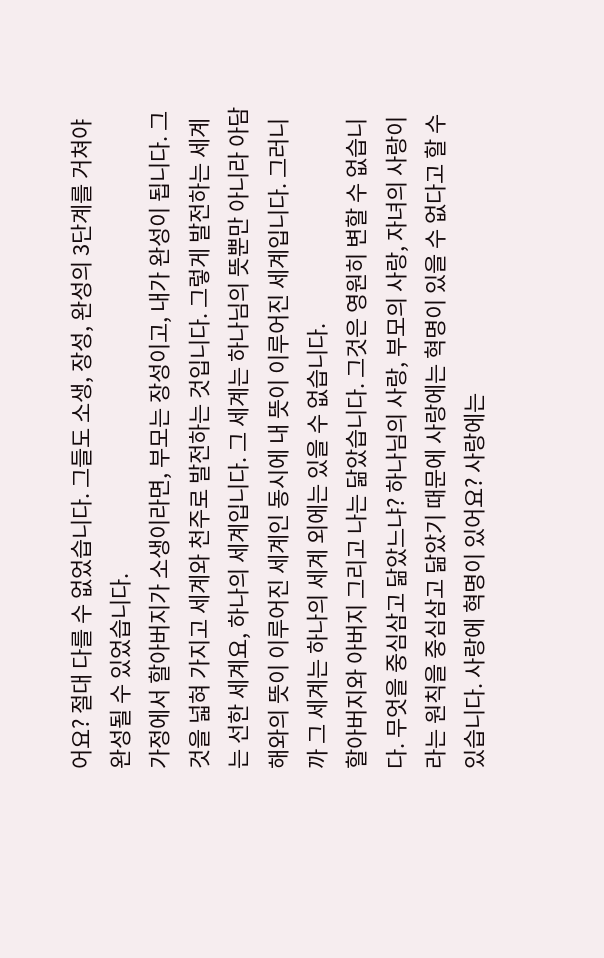어요? 절대 다를 수 없었습니다. 그들도 소생, 장성, 완성의 3단계를 거쳐야 완성될 수 있었습니다.
가정에서 할아버지가 소생이라면, 부모는 장성이고, 내가 완성이 됩니다. 그것을 넓혀 가지고 세계와 천주로 발전하는 것입니다. 그렇게 발전하는 세계는 선한 세계요, 하나의 세계입니다. 그 세계는 하나님의 뜻뿐만 아니라 아담 해와의 뜻이 이루어진 세계인 동시에 내 뜻이 이루어진 세계입니다. 그러니까 그 세계는 하나의 세계 외에는 있을 수 없습니다.
할아버지와 아버지 그리고 나는 닮았습니다. 그것은 영원히 변할 수 없습니다. 무엇을 중심삼고 닮았느냐? 하나님의 사랑, 부모의 사랑, 자녀의 사랑이라는 원칙을 중심삼고 닮았기 때문에 사랑에는 혁명이 있을 수 없다고 할 수 있습니다. 사랑에 혁명이 있어요? 사랑에는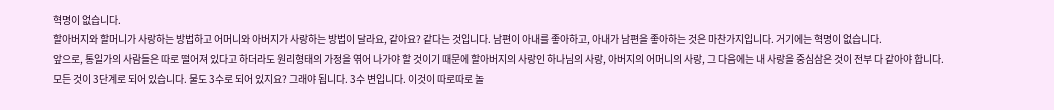혁명이 없습니다.
할아버지와 할머니가 사랑하는 방법하고 어머니와 아버지가 사랑하는 방법이 달라요, 같아요? 같다는 것입니다. 남편이 아내를 좋아하고, 아내가 남편을 좋아하는 것은 마찬가지입니다. 거기에는 혁명이 없습니다.
앞으로, 통일가의 사람들은 따로 떨어져 있다고 하더라도 원리형태의 가정을 엮어 나가야 할 것이기 때문에 할아버지의 사랑인 하나님의 사랑, 아버지의 어머니의 사랑, 그 다음에는 내 사랑을 중심삼은 것이 전부 다 같아야 합니다. 모든 것이 3단계로 되어 있습니다. 물도 3수로 되어 있지요? 그래야 됩니다. 3수 변입니다. 이것이 따로따로 놀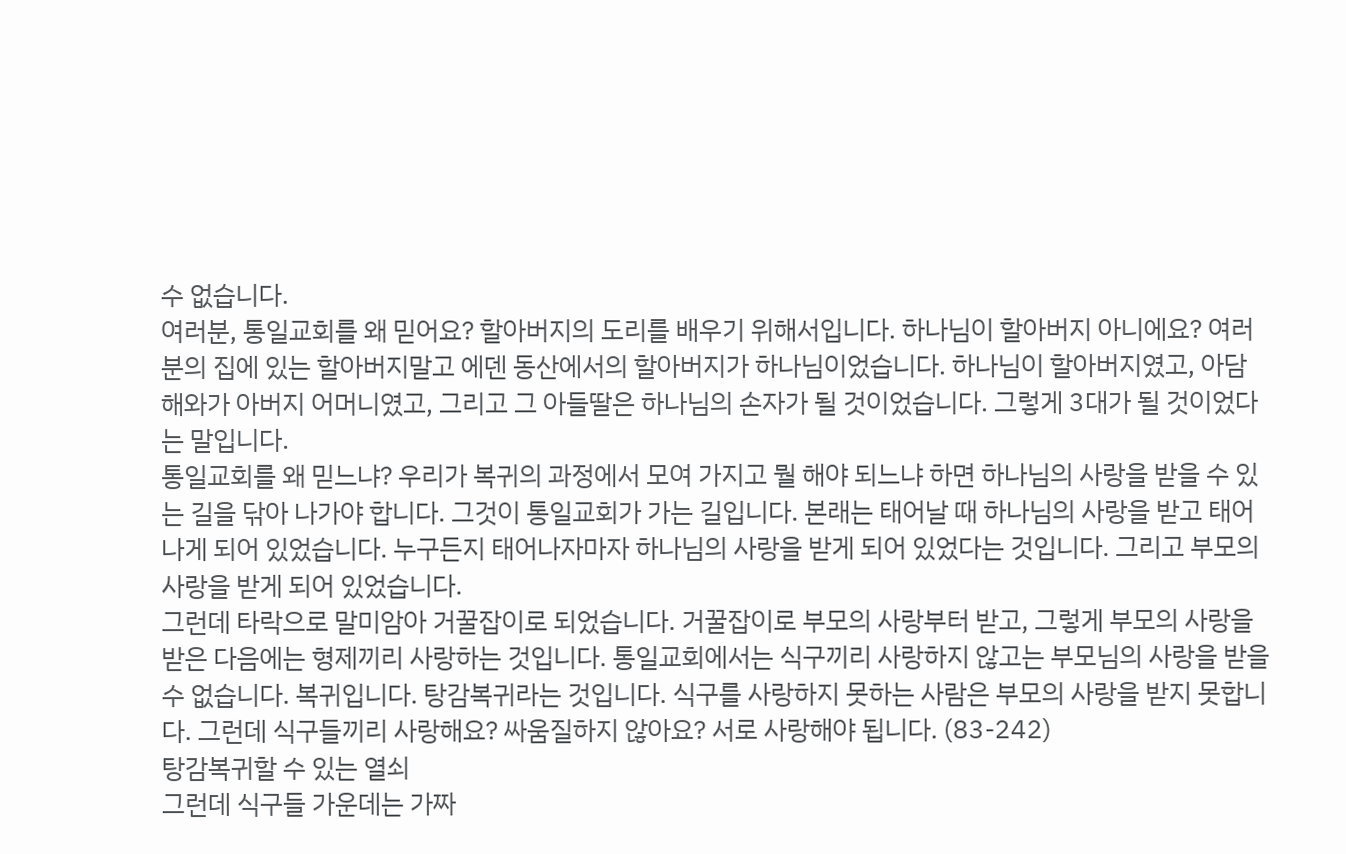수 없습니다.
여러분, 통일교회를 왜 믿어요? 할아버지의 도리를 배우기 위해서입니다. 하나님이 할아버지 아니에요? 여러분의 집에 있는 할아버지말고 에덴 동산에서의 할아버지가 하나님이었습니다. 하나님이 할아버지였고, 아담 해와가 아버지 어머니였고, 그리고 그 아들딸은 하나님의 손자가 될 것이었습니다. 그렇게 3대가 될 것이었다는 말입니다.
통일교회를 왜 믿느냐? 우리가 복귀의 과정에서 모여 가지고 뭘 해야 되느냐 하면 하나님의 사랑을 받을 수 있는 길을 닦아 나가야 합니다. 그것이 통일교회가 가는 길입니다. 본래는 태어날 때 하나님의 사랑을 받고 태어나게 되어 있었습니다. 누구든지 태어나자마자 하나님의 사랑을 받게 되어 있었다는 것입니다. 그리고 부모의 사랑을 받게 되어 있었습니다.
그런데 타락으로 말미암아 거꿀잡이로 되었습니다. 거꿀잡이로 부모의 사랑부터 받고, 그렇게 부모의 사랑을 받은 다음에는 형제끼리 사랑하는 것입니다. 통일교회에서는 식구끼리 사랑하지 않고는 부모님의 사랑을 받을 수 없습니다. 복귀입니다. 탕감복귀라는 것입니다. 식구를 사랑하지 못하는 사람은 부모의 사랑을 받지 못합니다. 그런데 식구들끼리 사랑해요? 싸움질하지 않아요? 서로 사랑해야 됩니다. (83-242)
탕감복귀할 수 있는 열쇠
그런데 식구들 가운데는 가짜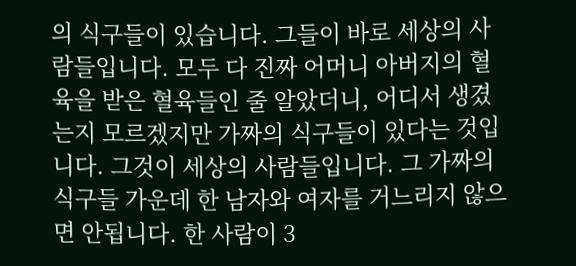의 식구들이 있습니다. 그들이 바로 세상의 사람들입니다. 모두 다 진짜 어머니 아버지의 혈육을 받은 혈육들인 줄 알았더니, 어디서 생겼는지 모르겠지만 가짜의 식구들이 있다는 것입니다. 그것이 세상의 사람들입니다. 그 가짜의 식구들 가운데 한 남자와 여자를 거느리지 않으면 안됩니다. 한 사람이 3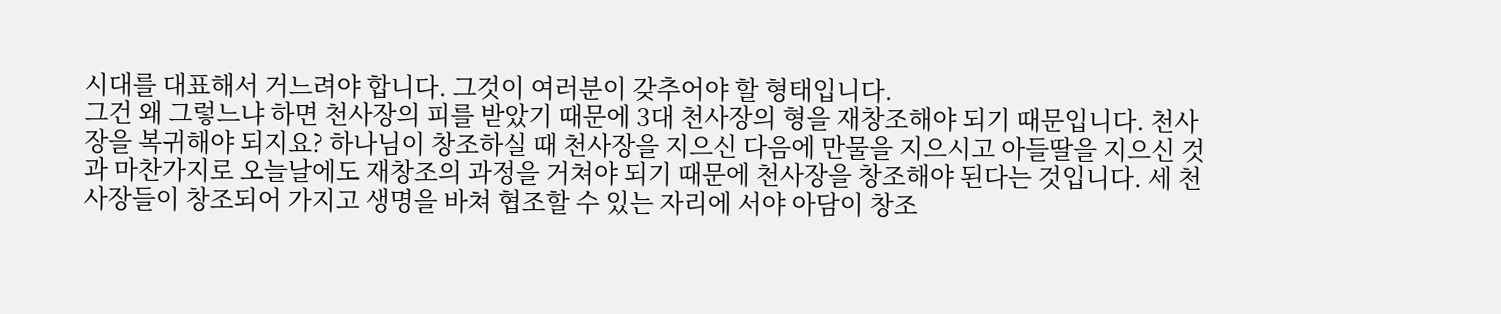시대를 대표해서 거느려야 합니다. 그것이 여러분이 갖추어야 할 형태입니다.
그건 왜 그렇느냐 하면 천사장의 피를 받았기 때문에 3대 천사장의 형을 재창조해야 되기 때문입니다. 천사장을 복귀해야 되지요? 하나님이 창조하실 때 천사장을 지으신 다음에 만물을 지으시고 아들딸을 지으신 것과 마찬가지로 오늘날에도 재창조의 과정을 거쳐야 되기 때문에 천사장을 창조해야 된다는 것입니다. 세 천사장들이 창조되어 가지고 생명을 바쳐 협조할 수 있는 자리에 서야 아담이 창조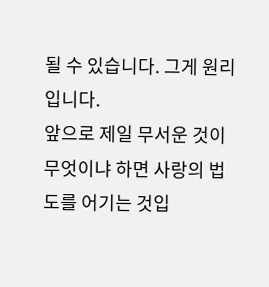될 수 있습니다. 그게 원리입니다.
앞으로 제일 무서운 것이 무엇이냐 하면 사랑의 법도를 어기는 것입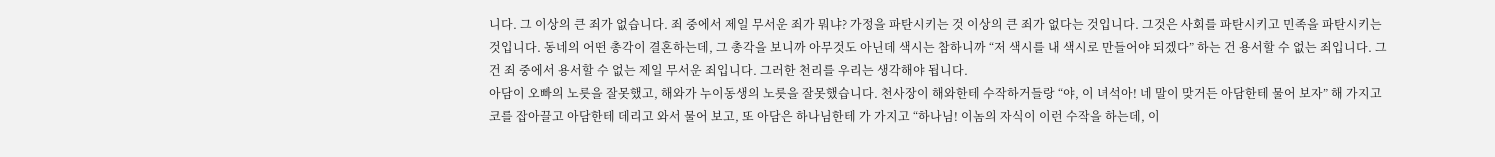니다. 그 이상의 큰 죄가 없습니다. 죄 중에서 제일 무서운 죄가 뭐냐? 가정을 파탄시키는 것 이상의 큰 죄가 없다는 것입니다. 그것은 사회를 파탄시키고 민족을 파탄시키는 것입니다. 동네의 어떤 총각이 결혼하는데, 그 총각을 보니까 아무것도 아닌데 색시는 참하니까 “저 색시를 내 색시로 만들어야 되겠다” 하는 건 용서할 수 없는 죄입니다. 그건 죄 중에서 용서할 수 없는 제일 무서운 죄입니다. 그러한 천리를 우리는 생각해야 됩니다.
아담이 오빠의 노릇을 잘못했고, 해와가 누이동생의 노릇을 잘못했습니다. 천사장이 해와한테 수작하거들랑 “야, 이 녀석아! 네 말이 맞거든 아담한테 물어 보자” 해 가지고 코를 잡아끌고 아담한테 데리고 와서 물어 보고, 또 아담은 하나님한테 가 가지고 “하나님! 이놈의 자식이 이런 수작을 하는데, 이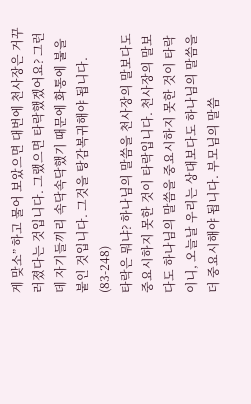게 맞소” 하고 물어 보았으면 대번에 천사장은 거꾸러졌다는 것입니다. 그랬으면 타락했겠어요? 그런데 자기들끼리 속닥속닥했기 때문에 화통에 불을 붙인 것입니다. 그것을 탕감복귀해야 됩니다. (83-248)
타락은 뭐냐? 하나님의 말씀을 천사장의 말보다도 중요시하지 못한 것이 타락입니다. 천사장의 말보다도 하나님의 말씀을 중요시하지 못한 것이 타락이니, 오늘날 우리는 상대보다도 하나님의 말씀을 더 중요시해야 됩니다. 부모님의 말씀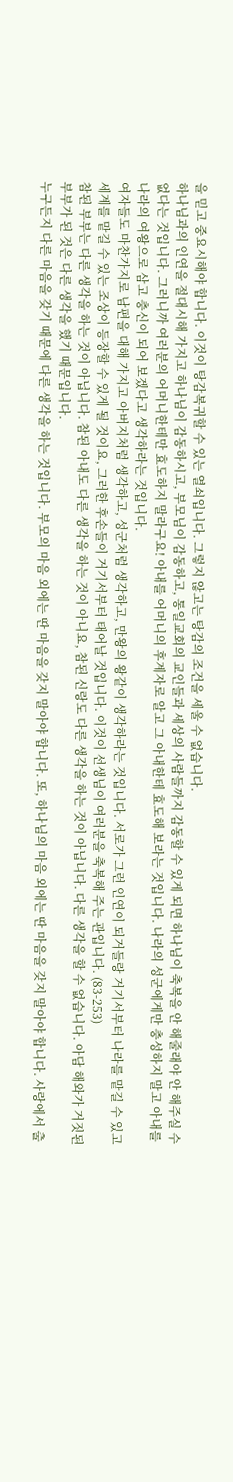을 믿고 중요시해야 합니다. 이것이 탕감복귀할 수 있는 열쇠입니다. 그렇지 않고는 탕감의 조건을 세울 수 없습니다.
하나님과의 인연을 절대시해 가지고 하나님이 감동하시고, 부모님이 감동하고, 통일교회의 교인들과 세상의 사람들까지 감동할 수 있게 되면 하나님이 축복을 안 해줄래야 안 해주실 수 없다는 것입니다. 그러니까 여러분의 어머니한테만 효도하지 말라구요! 아내를 어머니의 후계자로 알고 그 아내한테 효도해 보라는 것입니다. 나라의 성군에게만 충성하지 말고 아내를 나라의 여왕으로 삼고 충신이 되어 보겠다고 생각하라는 것입니다.
여자들도 마찬가지로 남편을 대해 가지고 아버지처럼 생각하고, 성군처럼 생각하고, 만왕의 왕같이 생각하라는 것입니다. 서로가 그런 인연이 되거들랑 거기서부터 나라를 맡길 수 있고 세계를 맡길 수 있는 조상이 등장할 수 있게 될 것이요, 그러한 후손들이 거기서부터 태어날 것입니다. 이것이 선생님이 여러분을 축복해 주는 관입니다. (83-253)
참된 부부는 다른 생각을 하는 것이 아닙니다. 참된 아내도 다른 생각을 하는 것이 아니요, 참된 신랑도 다른 생각을 하는 것이 아닙니다. 다른 생각을 할 수 없습니다. 아담 해와가 거짓된 부부가 된 것은 다른 생각을 했기 때문입니다.
누구든지 다른 마음을 갖기 때문에 다른 생각을 하는 것입니다. 부모의 마음 외에는 딴 마음을 갖지 말아야 합니다. 또, 하나님의 마음 외에는 딴 마음을 갖지 말아야 합니다. 사랑에서 출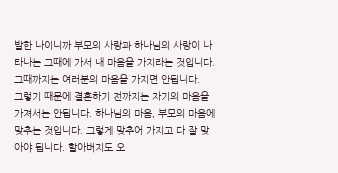발한 나이니까 부모의 사랑과 하나님의 사랑이 나타나는 그때에 가서 내 마음을 가지라는 것입니다. 그때까지는 여러분의 마음을 가지면 안됩니다.
그렇기 때문에 결혼하기 전까지는 자기의 마음을 가져서는 안됩니다. 하나님의 마음, 부모의 마음에 맞추는 것입니다. 그렇게 맞추어 가지고 다 잘 맞아야 됩니다. 할아버지도 오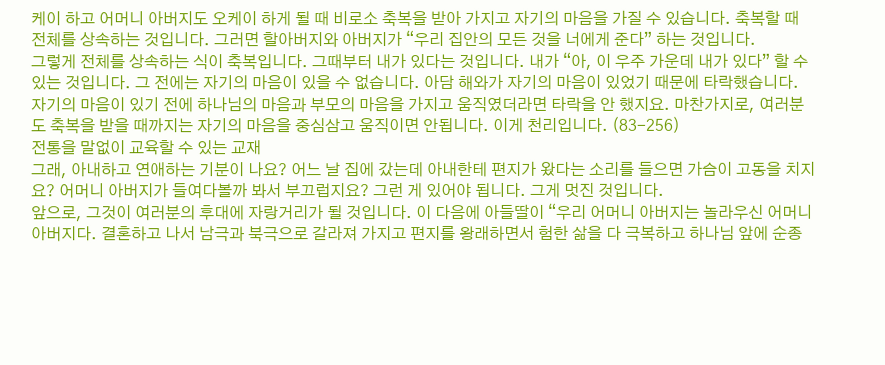케이 하고 어머니 아버지도 오케이 하게 될 때 비로소 축복을 받아 가지고 자기의 마음을 가질 수 있습니다. 축복할 때 전체를 상속하는 것입니다. 그러면 할아버지와 아버지가 “우리 집안의 모든 것을 너에게 준다” 하는 것입니다.
그렇게 전체를 상속하는 식이 축복입니다. 그때부터 내가 있다는 것입니다. 내가 “아, 이 우주 가운데 내가 있다” 할 수 있는 것입니다. 그 전에는 자기의 마음이 있을 수 없습니다. 아담 해와가 자기의 마음이 있었기 때문에 타락했습니다. 자기의 마음이 있기 전에 하나님의 마음과 부모의 마음을 가지고 움직였더라면 타락을 안 했지요. 마찬가지로, 여러분도 축복을 받을 때까지는 자기의 마음을 중심삼고 움직이면 안됩니다. 이게 천리입니다. (83-256)
전통을 말없이 교육할 수 있는 교재
그래, 아내하고 연애하는 기분이 나요? 어느 날 집에 갔는데 아내한테 편지가 왔다는 소리를 들으면 가슴이 고동을 치지요? 어머니 아버지가 들여다볼까 봐서 부끄럽지요? 그런 게 있어야 됩니다. 그게 멋진 것입니다.
앞으로, 그것이 여러분의 후대에 자랑거리가 될 것입니다. 이 다음에 아들딸이 “우리 어머니 아버지는 놀라우신 어머니 아버지다. 결혼하고 나서 남극과 북극으로 갈라져 가지고 편지를 왕래하면서 험한 삶을 다 극복하고 하나님 앞에 순종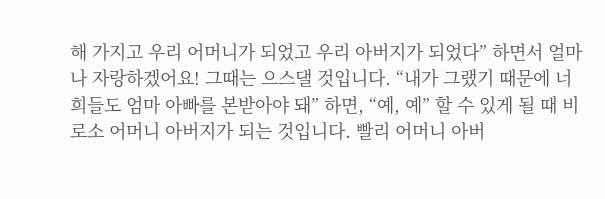해 가지고 우리 어머니가 되었고 우리 아버지가 되었다” 하면서 얼마나 자랑하겠어요! 그때는 으스댈 것입니다. “내가 그랬기 때문에 너희들도 엄마 아빠를 본받아야 돼” 하면, “예, 예” 할 수 있게 될 때 비로소 어머니 아버지가 되는 것입니다. 빨리 어머니 아버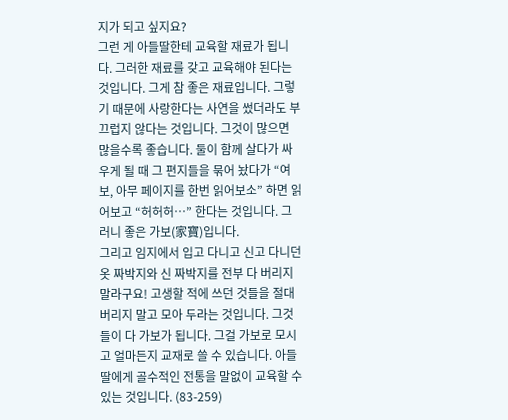지가 되고 싶지요?
그런 게 아들딸한테 교육할 재료가 됩니다. 그러한 재료를 갖고 교육해야 된다는 것입니다. 그게 참 좋은 재료입니다. 그렇기 때문에 사랑한다는 사연을 썼더라도 부끄럽지 않다는 것입니다. 그것이 많으면 많을수록 좋습니다. 둘이 함께 살다가 싸우게 될 때 그 편지들을 묶어 놨다가 “여보, 아무 페이지를 한번 읽어보소” 하면 읽어보고 “허허허…” 한다는 것입니다. 그러니 좋은 가보(家寶)입니다.
그리고 임지에서 입고 다니고 신고 다니던 옷 짜박지와 신 짜박지를 전부 다 버리지 말라구요! 고생할 적에 쓰던 것들을 절대 버리지 말고 모아 두라는 것입니다. 그것들이 다 가보가 됩니다. 그걸 가보로 모시고 얼마든지 교재로 쓸 수 있습니다. 아들딸에게 골수적인 전통을 말없이 교육할 수 있는 것입니다. (83-259)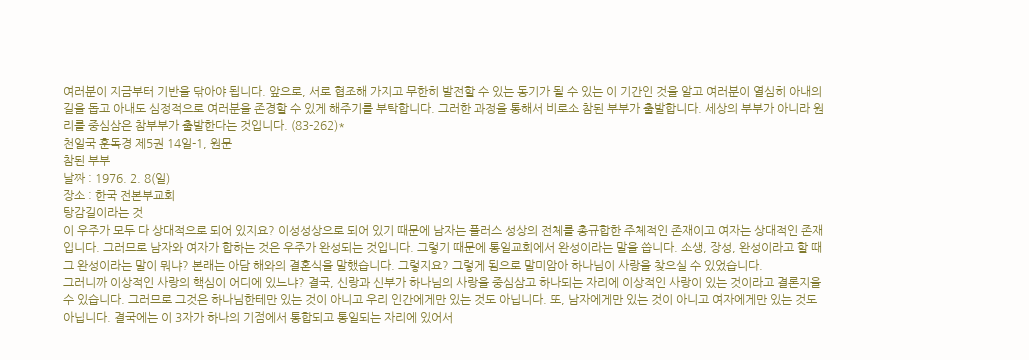여러분이 지금부터 기반을 닦아야 됩니다. 앞으로, 서로 협조해 가지고 무한히 발전할 수 있는 동기가 될 수 있는 이 기간인 것을 알고 여러분이 열심히 아내의 길을 돕고 아내도 심정적으로 여러분을 존경할 수 있게 해주기를 부탁합니다. 그러한 과정을 통해서 비로소 참된 부부가 출발합니다. 세상의 부부가 아니라 원리를 중심삼은 참부부가 출발한다는 것입니다. (83-262)*
천일국 훈독경 제5권 14일-1, 원문
참된 부부
날짜 : 1976. 2. 8(일)
장소 : 한국 전본부교회
탕감길이라는 것
이 우주가 모두 다 상대적으로 되어 있지요? 이성성상으로 되어 있기 때문에 남자는 플러스 성상의 전체를 총규합한 주체적인 존재이고 여자는 상대적인 존재입니다. 그러므로 남자와 여자가 합하는 것은 우주가 완성되는 것입니다. 그렇기 때문에 통일교회에서 완성이라는 말을 씁니다. 소생, 장성, 완성이라고 할 때 그 완성이라는 말이 뭐냐? 본래는 아담 해와의 결혼식을 말했습니다. 그렇지요? 그렇게 됨으로 말미암아 하나님이 사랑을 찾으실 수 있었습니다.
그러니까 이상적인 사랑의 핵심이 어디에 있느냐? 결국, 신랑과 신부가 하나님의 사랑을 중심삼고 하나되는 자리에 이상적인 사랑이 있는 것이라고 결론지을 수 있습니다. 그러므로 그것은 하나님한테만 있는 것이 아니고 우리 인간에게만 있는 것도 아닙니다. 또, 남자에게만 있는 것이 아니고 여자에게만 있는 것도 아닙니다. 결국에는 이 3자가 하나의 기점에서 통합되고 통일되는 자리에 있어서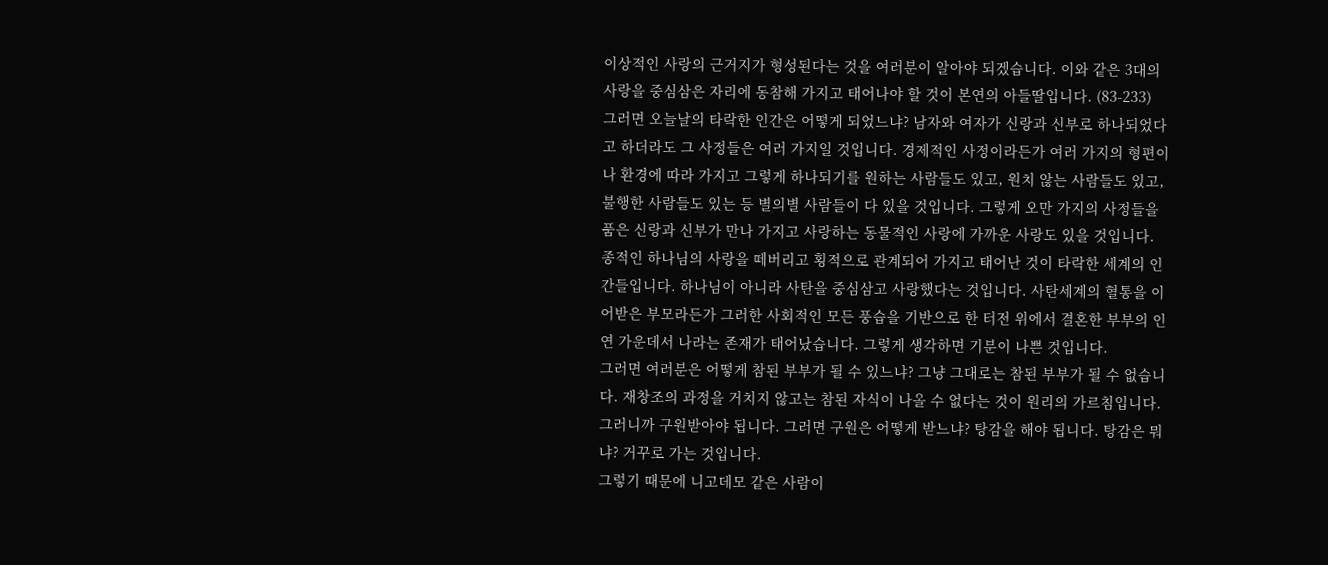이상적인 사랑의 근거지가 형성된다는 것을 여러분이 알아야 되겠습니다. 이와 같은 3대의 사랑을 중심삼은 자리에 동참해 가지고 태어나야 할 것이 본연의 아들딸입니다. (83-233)
그러면 오늘날의 타락한 인간은 어떻게 되었느냐? 남자와 여자가 신랑과 신부로 하나되었다고 하더라도 그 사정들은 여러 가지일 것입니다. 경제적인 사정이라든가 여러 가지의 형편이나 환경에 따라 가지고 그렇게 하나되기를 원하는 사람들도 있고, 원치 않는 사람들도 있고, 불행한 사람들도 있는 등 별의별 사람들이 다 있을 것입니다. 그렇게 오만 가지의 사정들을 품은 신랑과 신부가 만나 가지고 사랑하는 동물적인 사랑에 가까운 사랑도 있을 것입니다.
종적인 하나님의 사랑을 떼버리고 횡적으로 관계되어 가지고 태어난 것이 타락한 세계의 인간들입니다. 하나님이 아니라 사탄을 중심삼고 사랑했다는 것입니다. 사탄세계의 혈통을 이어받은 부모라든가 그러한 사회적인 모든 풍습을 기반으로 한 터전 위에서 결혼한 부부의 인연 가운데서 나라는 존재가 태어났습니다. 그렇게 생각하면 기분이 나쁜 것입니다.
그러면 여러분은 어떻게 참된 부부가 될 수 있느냐? 그냥 그대로는 참된 부부가 될 수 없습니다. 재창조의 과정을 거치지 않고는 참된 자식이 나올 수 없다는 것이 원리의 가르침입니다. 그러니까 구원받아야 됩니다. 그러면 구원은 어떻게 받느냐? 탕감을 해야 됩니다. 탕감은 뭐냐? 거꾸로 가는 것입니다.
그렇기 때문에 니고데모 같은 사람이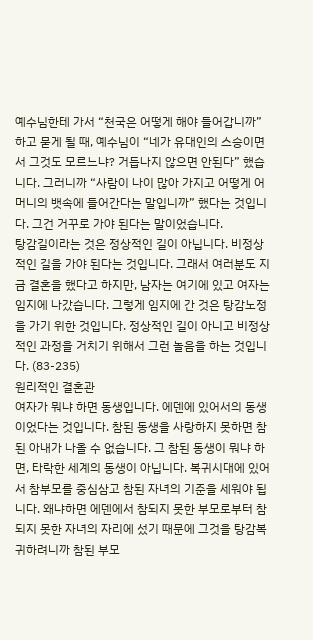예수님한테 가서 “천국은 어떻게 해야 들어갑니까” 하고 묻게 될 때, 예수님이 “네가 유대인의 스승이면서 그것도 모르느냐? 거듭나지 않으면 안된다” 했습니다. 그러니까 “사람이 나이 많아 가지고 어떻게 어머니의 뱃속에 들어간다는 말입니까” 했다는 것입니다. 그건 거꾸로 가야 된다는 말이었습니다.
탕감길이라는 것은 정상적인 길이 아닙니다. 비정상적인 길을 가야 된다는 것입니다. 그래서 여러분도 지금 결혼을 했다고 하지만, 남자는 여기에 있고 여자는 임지에 나갔습니다. 그렇게 임지에 간 것은 탕감노정을 가기 위한 것입니다. 정상적인 길이 아니고 비정상적인 과정을 거치기 위해서 그런 놀음을 하는 것입니다. (83-235)
원리적인 결혼관
여자가 뭐냐 하면 동생입니다. 에덴에 있어서의 동생이었다는 것입니다. 참된 동생을 사랑하지 못하면 참된 아내가 나올 수 없습니다. 그 참된 동생이 뭐냐 하면, 타락한 세계의 동생이 아닙니다. 복귀시대에 있어서 참부모를 중심삼고 참된 자녀의 기준을 세워야 됩니다. 왜냐하면 에덴에서 참되지 못한 부모로부터 참되지 못한 자녀의 자리에 섰기 때문에 그것을 탕감복귀하려니까 참된 부모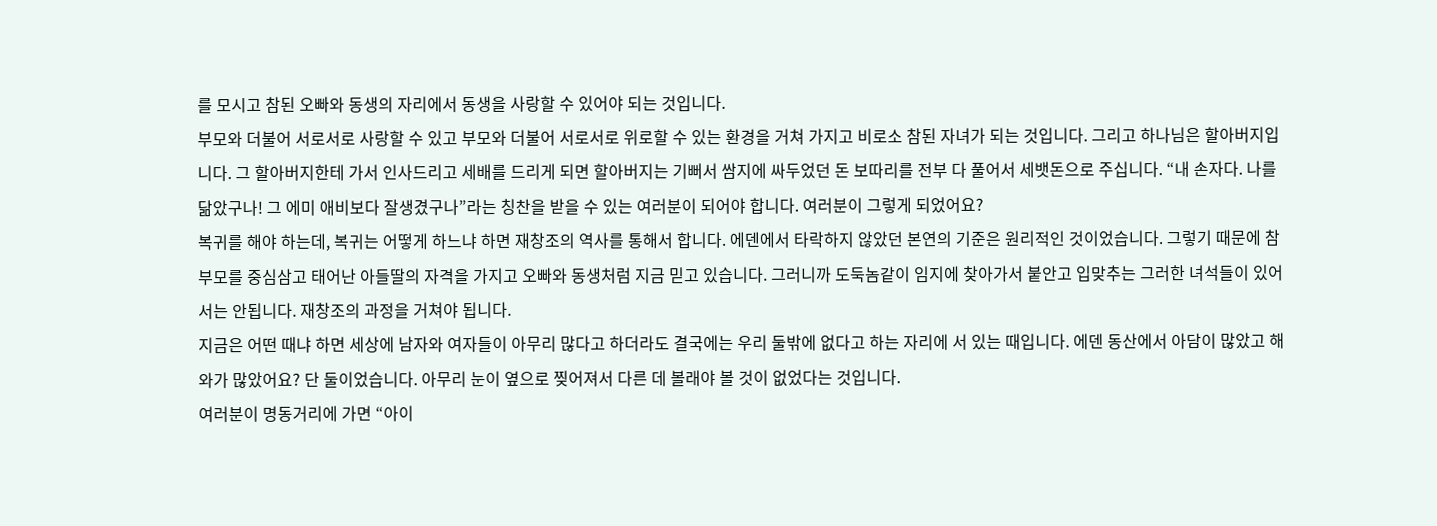를 모시고 참된 오빠와 동생의 자리에서 동생을 사랑할 수 있어야 되는 것입니다.
부모와 더불어 서로서로 사랑할 수 있고 부모와 더불어 서로서로 위로할 수 있는 환경을 거쳐 가지고 비로소 참된 자녀가 되는 것입니다. 그리고 하나님은 할아버지입니다. 그 할아버지한테 가서 인사드리고 세배를 드리게 되면 할아버지는 기뻐서 쌈지에 싸두었던 돈 보따리를 전부 다 풀어서 세뱃돈으로 주십니다. “내 손자다. 나를 닮았구나! 그 에미 애비보다 잘생겼구나”라는 칭찬을 받을 수 있는 여러분이 되어야 합니다. 여러분이 그렇게 되었어요?
복귀를 해야 하는데, 복귀는 어떻게 하느냐 하면 재창조의 역사를 통해서 합니다. 에덴에서 타락하지 않았던 본연의 기준은 원리적인 것이었습니다. 그렇기 때문에 참부모를 중심삼고 태어난 아들딸의 자격을 가지고 오빠와 동생처럼 지금 믿고 있습니다. 그러니까 도둑놈같이 임지에 찾아가서 붙안고 입맞추는 그러한 녀석들이 있어서는 안됩니다. 재창조의 과정을 거쳐야 됩니다.
지금은 어떤 때냐 하면 세상에 남자와 여자들이 아무리 많다고 하더라도 결국에는 우리 둘밖에 없다고 하는 자리에 서 있는 때입니다. 에덴 동산에서 아담이 많았고 해와가 많았어요? 단 둘이었습니다. 아무리 눈이 옆으로 찢어져서 다른 데 볼래야 볼 것이 없었다는 것입니다.
여러분이 명동거리에 가면 “아이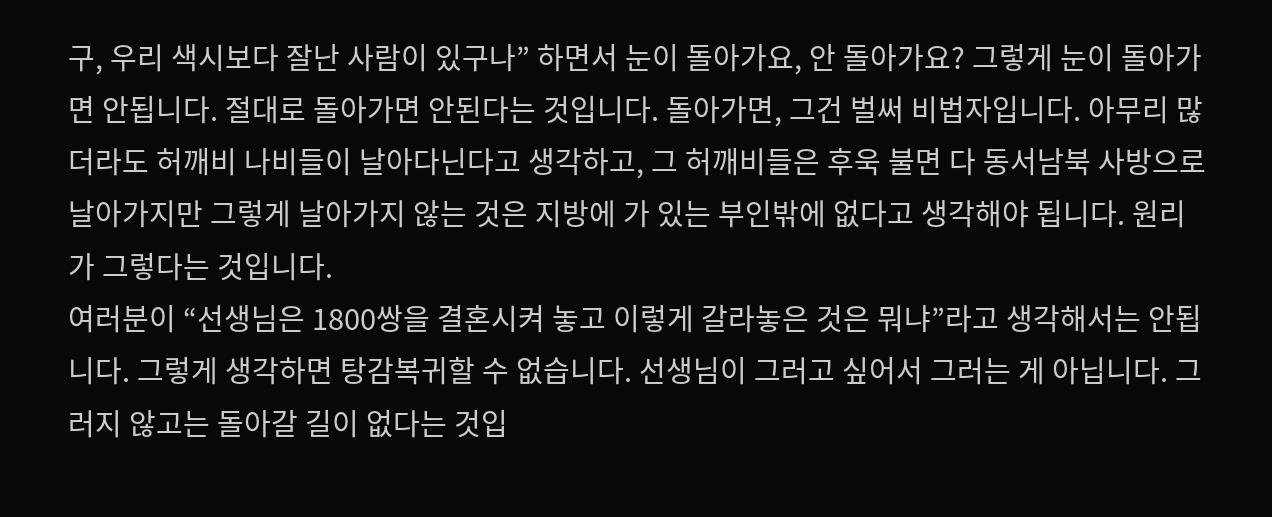구, 우리 색시보다 잘난 사람이 있구나” 하면서 눈이 돌아가요, 안 돌아가요? 그렇게 눈이 돌아가면 안됩니다. 절대로 돌아가면 안된다는 것입니다. 돌아가면, 그건 벌써 비법자입니다. 아무리 많더라도 허깨비 나비들이 날아다닌다고 생각하고, 그 허깨비들은 후욱 불면 다 동서남북 사방으로 날아가지만 그렇게 날아가지 않는 것은 지방에 가 있는 부인밖에 없다고 생각해야 됩니다. 원리가 그렇다는 것입니다.
여러분이 “선생님은 1800쌍을 결혼시켜 놓고 이렇게 갈라놓은 것은 뭐냐”라고 생각해서는 안됩니다. 그렇게 생각하면 탕감복귀할 수 없습니다. 선생님이 그러고 싶어서 그러는 게 아닙니다. 그러지 않고는 돌아갈 길이 없다는 것입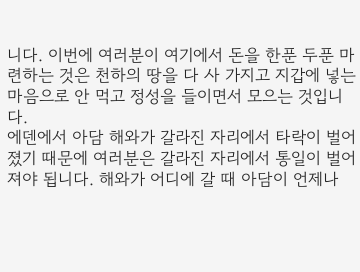니다. 이번에 여러분이 여기에서 돈을 한푼 두푼 마련하는 것은 천하의 땅을 다 사 가지고 지갑에 넣는 마음으로 안 먹고 정성을 들이면서 모으는 것입니다.
에덴에서 아담 해와가 갈라진 자리에서 타락이 벌어졌기 때문에 여러분은 갈라진 자리에서 통일이 벌어져야 됩니다. 해와가 어디에 갈 때 아담이 언제나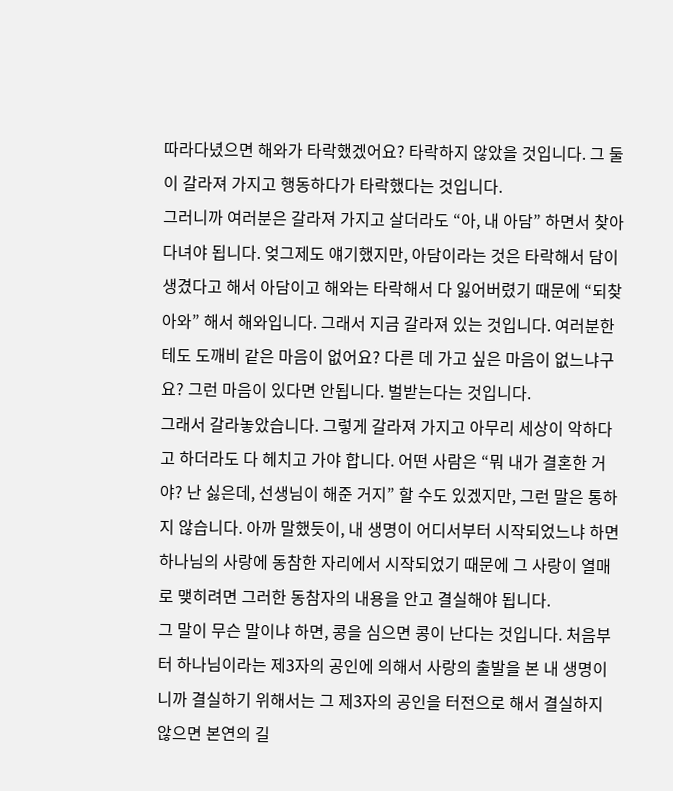따라다녔으면 해와가 타락했겠어요? 타락하지 않았을 것입니다. 그 둘이 갈라져 가지고 행동하다가 타락했다는 것입니다.
그러니까 여러분은 갈라져 가지고 살더라도 “아, 내 아담” 하면서 찾아다녀야 됩니다. 엊그제도 얘기했지만, 아담이라는 것은 타락해서 담이 생겼다고 해서 아담이고 해와는 타락해서 다 잃어버렸기 때문에 “되찾아와” 해서 해와입니다. 그래서 지금 갈라져 있는 것입니다. 여러분한테도 도깨비 같은 마음이 없어요? 다른 데 가고 싶은 마음이 없느냐구요? 그런 마음이 있다면 안됩니다. 벌받는다는 것입니다.
그래서 갈라놓았습니다. 그렇게 갈라져 가지고 아무리 세상이 악하다고 하더라도 다 헤치고 가야 합니다. 어떤 사람은 “뭐 내가 결혼한 거야? 난 싫은데, 선생님이 해준 거지” 할 수도 있겠지만, 그런 말은 통하지 않습니다. 아까 말했듯이, 내 생명이 어디서부터 시작되었느냐 하면 하나님의 사랑에 동참한 자리에서 시작되었기 때문에 그 사랑이 열매로 맺히려면 그러한 동참자의 내용을 안고 결실해야 됩니다.
그 말이 무슨 말이냐 하면, 콩을 심으면 콩이 난다는 것입니다. 처음부터 하나님이라는 제3자의 공인에 의해서 사랑의 출발을 본 내 생명이니까 결실하기 위해서는 그 제3자의 공인을 터전으로 해서 결실하지 않으면 본연의 길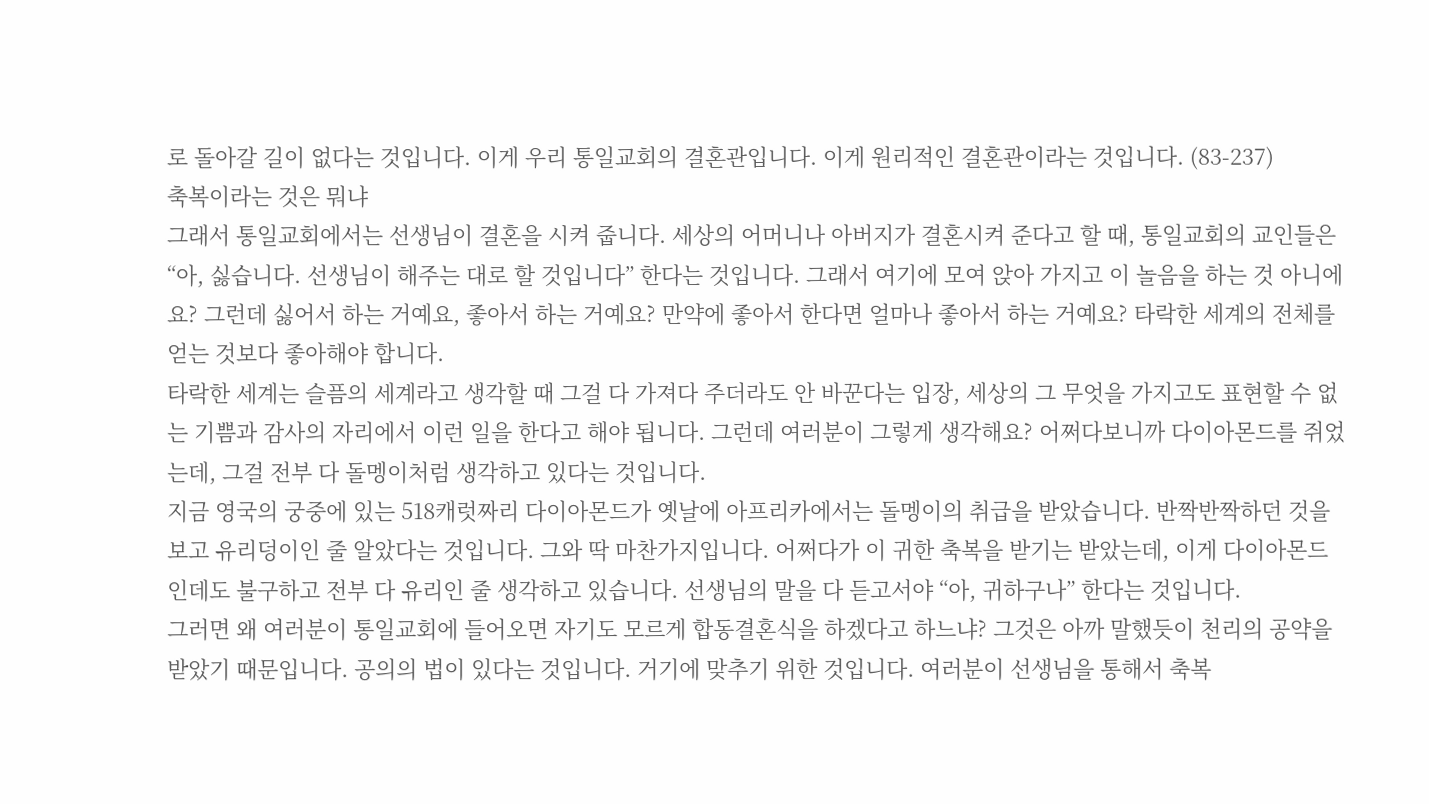로 돌아갈 길이 없다는 것입니다. 이게 우리 통일교회의 결혼관입니다. 이게 원리적인 결혼관이라는 것입니다. (83-237)
축복이라는 것은 뭐냐
그래서 통일교회에서는 선생님이 결혼을 시켜 줍니다. 세상의 어머니나 아버지가 결혼시켜 준다고 할 때, 통일교회의 교인들은 “아, 싫습니다. 선생님이 해주는 대로 할 것입니다” 한다는 것입니다. 그래서 여기에 모여 앉아 가지고 이 놀음을 하는 것 아니에요? 그런데 싫어서 하는 거예요, 좋아서 하는 거예요? 만약에 좋아서 한다면 얼마나 좋아서 하는 거예요? 타락한 세계의 전체를 얻는 것보다 좋아해야 합니다.
타락한 세계는 슬픔의 세계라고 생각할 때 그걸 다 가져다 주더라도 안 바꾼다는 입장, 세상의 그 무엇을 가지고도 표현할 수 없는 기쁨과 감사의 자리에서 이런 일을 한다고 해야 됩니다. 그런데 여러분이 그렇게 생각해요? 어쩌다보니까 다이아몬드를 쥐었는데, 그걸 전부 다 돌멩이처럼 생각하고 있다는 것입니다.
지금 영국의 궁중에 있는 518캐럿짜리 다이아몬드가 옛날에 아프리카에서는 돌멩이의 취급을 받았습니다. 반짝반짝하던 것을 보고 유리덩이인 줄 알았다는 것입니다. 그와 딱 마찬가지입니다. 어쩌다가 이 귀한 축복을 받기는 받았는데, 이게 다이아몬드인데도 불구하고 전부 다 유리인 줄 생각하고 있습니다. 선생님의 말을 다 듣고서야 “아, 귀하구나” 한다는 것입니다.
그러면 왜 여러분이 통일교회에 들어오면 자기도 모르게 합동결혼식을 하겠다고 하느냐? 그것은 아까 말했듯이 천리의 공약을 받았기 때문입니다. 공의의 법이 있다는 것입니다. 거기에 맞추기 위한 것입니다. 여러분이 선생님을 통해서 축복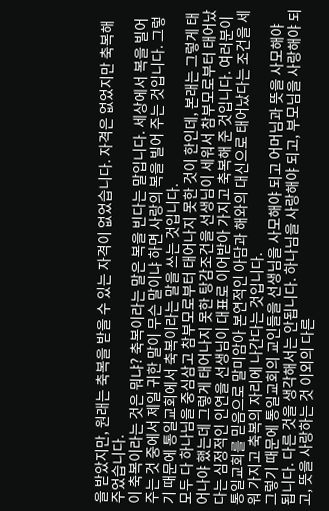을 받았지만, 원래는 축복을 받을 수 있는 자격이 없었습니다. 자격은 없었지만 축복해 주었습니다.
이 축복이라는 것은 뭐냐? 축복이라는 말은 복을 빈다는 말입니다. 세상에서 복을 빌어 주는 것 중에서 제일 귀한 말이 무슨 말이냐 하면 사랑의 복을 빌어 주는 것입니다. 그렇기 때문에 통일교회에서 축복이라는 말을 쓰는 것입니다.
모두 다 하나님을 중심삼고 참부모로부터 태어나지 못한 것이 한인데, 본래는 그렇게 태어나야 했는데 그렇게 태어나지 못한 탕감조건을 선생님이 세워서 참부모로부터 태어났다는 심정적인 인연을 선생님이 대표로 이어받아 가지고 축복해 준 것입니다. 여러분이 통일교회를 믿음으로 말미암아 본연적인 아담과 해와의 대신으로 태어났다는 조건을 세워 가지고 축복의 자리에 나간다는 것입니다.
그렇기 때문에 통일교회의 교인들을 선생님을 사모해야 되고 어머님과 뜻을 사모해야 됩니다. 다른 것을 생각해서는 안됩니다. 하나님을 사랑해야 되고, 부모님을 사랑해야 되고, 뜻을 사랑하는 것 이외의 다른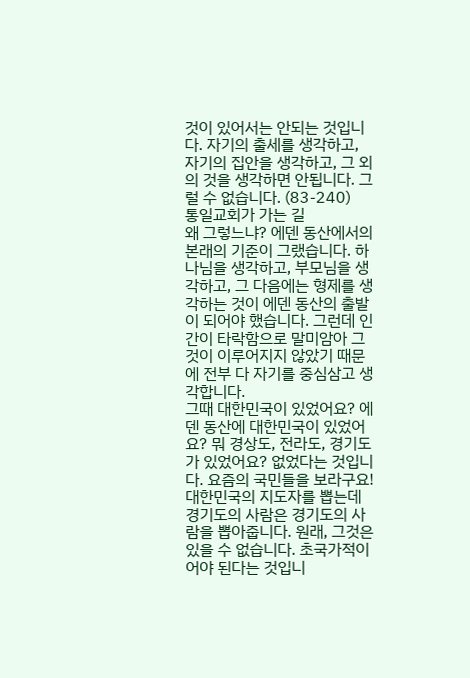것이 있어서는 안되는 것입니다. 자기의 출세를 생각하고, 자기의 집안을 생각하고, 그 외의 것을 생각하면 안됩니다. 그럴 수 없습니다. (83-240)
통일교회가 가는 길
왜 그렇느냐? 에덴 동산에서의 본래의 기준이 그랬습니다. 하나님을 생각하고, 부모님을 생각하고, 그 다음에는 형제를 생각하는 것이 에덴 동산의 출발이 되어야 했습니다. 그런데 인간이 타락함으로 말미암아 그것이 이루어지지 않았기 때문에 전부 다 자기를 중심삼고 생각합니다.
그때 대한민국이 있었어요? 에덴 동산에 대한민국이 있었어요? 뭐 경상도, 전라도, 경기도가 있었어요? 없었다는 것입니다. 요즘의 국민들을 보라구요! 대한민국의 지도자를 뽑는데 경기도의 사람은 경기도의 사람을 뽑아줍니다. 원래, 그것은 있을 수 없습니다. 초국가적이어야 된다는 것입니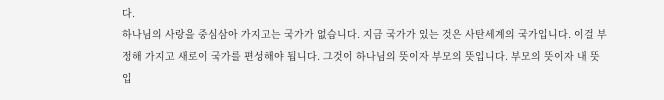다.
하나님의 사랑을 중심삼아 가지고는 국가가 없습니다. 지금 국가가 있는 것은 사탄세계의 국가입니다. 이걸 부정해 가지고 새로이 국가를 편성해야 됩니다. 그것이 하나님의 뜻이자 부모의 뜻입니다. 부모의 뜻이자 내 뜻입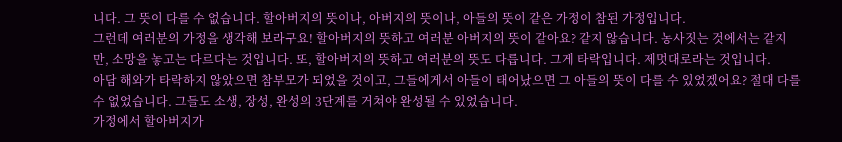니다. 그 뜻이 다를 수 없습니다. 할아버지의 뜻이나, 아버지의 뜻이나, 아들의 뜻이 같은 가정이 참된 가정입니다.
그런데 여러분의 가정을 생각해 보라구요! 할아버지의 뜻하고 여러분 아버지의 뜻이 같아요? 같지 않습니다. 농사짓는 것에서는 같지만, 소망을 놓고는 다르다는 것입니다. 또, 할아버지의 뜻하고 여러분의 뜻도 다릅니다. 그게 타락입니다. 제멋대로라는 것입니다.
아담 해와가 타락하지 않았으면 참부모가 되었을 것이고, 그들에게서 아들이 태어났으면 그 아들의 뜻이 다를 수 있었겠어요? 절대 다를 수 없었습니다. 그들도 소생, 장성, 완성의 3단계를 거쳐야 완성될 수 있었습니다.
가정에서 할아버지가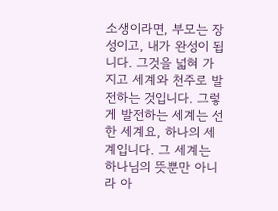소생이라면, 부모는 장성이고, 내가 완성이 됩니다. 그것을 넓혀 가지고 세계와 천주로 발전하는 것입니다. 그렇게 발전하는 세계는 선한 세계요, 하나의 세계입니다. 그 세계는 하나님의 뜻뿐만 아니라 아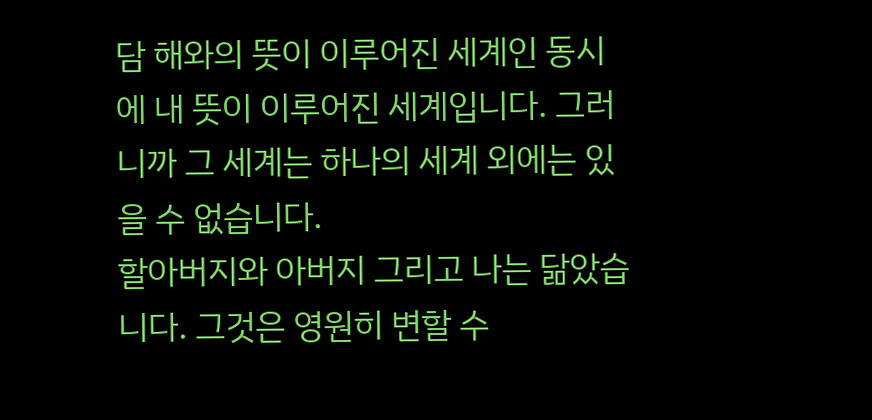담 해와의 뜻이 이루어진 세계인 동시에 내 뜻이 이루어진 세계입니다. 그러니까 그 세계는 하나의 세계 외에는 있을 수 없습니다.
할아버지와 아버지 그리고 나는 닮았습니다. 그것은 영원히 변할 수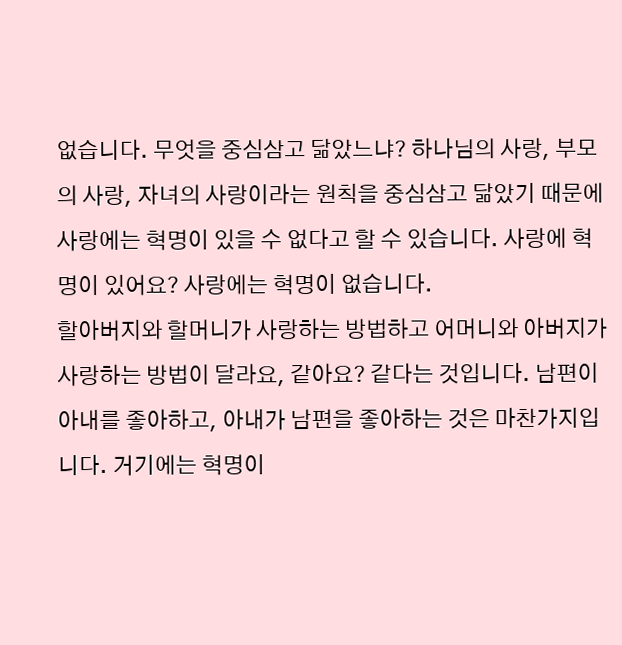없습니다. 무엇을 중심삼고 닮았느냐? 하나님의 사랑, 부모의 사랑, 자녀의 사랑이라는 원칙을 중심삼고 닮았기 때문에 사랑에는 혁명이 있을 수 없다고 할 수 있습니다. 사랑에 혁명이 있어요? 사랑에는 혁명이 없습니다.
할아버지와 할머니가 사랑하는 방법하고 어머니와 아버지가 사랑하는 방법이 달라요, 같아요? 같다는 것입니다. 남편이 아내를 좋아하고, 아내가 남편을 좋아하는 것은 마찬가지입니다. 거기에는 혁명이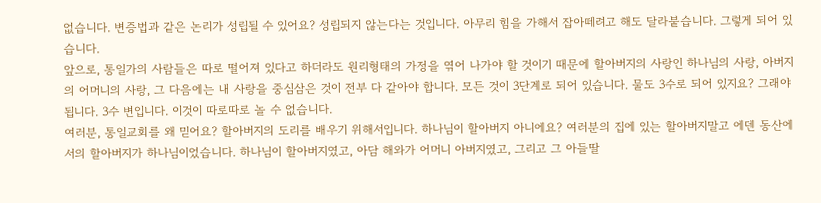없습니다. 변증법과 같은 논리가 성립될 수 있어요? 성립되지 않는다는 것입니다. 아무리 힘을 가해서 잡아떼려고 해도 달라붙습니다. 그렇게 되어 있습니다.
앞으로, 통일가의 사람들은 따로 떨어져 있다고 하더라도 원리형태의 가정을 엮어 나가야 할 것이기 때문에 할아버지의 사랑인 하나님의 사랑, 아버지의 어머니의 사랑, 그 다음에는 내 사랑을 중심삼은 것이 전부 다 같아야 합니다. 모든 것이 3단계로 되어 있습니다. 물도 3수로 되어 있지요? 그래야 됩니다. 3수 변입니다. 이것이 따로따로 놀 수 없습니다.
여러분, 통일교회를 왜 믿어요? 할아버지의 도리를 배우기 위해서입니다. 하나님이 할아버지 아니에요? 여러분의 집에 있는 할아버지말고 에덴 동산에서의 할아버지가 하나님이었습니다. 하나님이 할아버지였고, 아담 해와가 어머니 아버지였고, 그리고 그 아들딸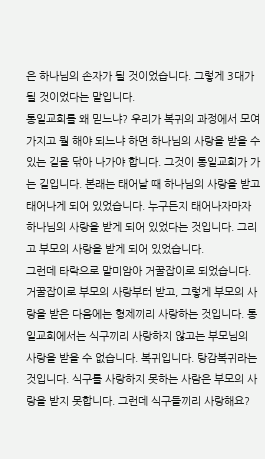은 하나님의 손자가 될 것이었습니다. 그렇게 3대가 될 것이었다는 말입니다.
통일교회를 왜 믿느냐? 우리가 복귀의 과정에서 모여 가지고 뭘 해야 되느냐 하면 하나님의 사랑을 받을 수 있는 길을 닦아 나가야 합니다. 그것이 통일교회가 가는 길입니다. 본래는 태어날 때 하나님의 사랑을 받고 태어나게 되어 있었습니다. 누구든지 태어나자마자 하나님의 사랑을 받게 되어 있었다는 것입니다. 그리고 부모의 사랑을 받게 되어 있었습니다.
그런데 타락으로 말미암아 거꿀잡이로 되었습니다. 거꿀잡이로 부모의 사랑부터 받고, 그렇게 부모의 사랑을 받은 다음에는 형제끼리 사랑하는 것입니다. 통일교회에서는 식구끼리 사랑하지 않고는 부모님의 사랑을 받을 수 없습니다. 복귀입니다. 탕감복귀라는 것입니다. 식구를 사랑하지 못하는 사람은 부모의 사랑을 받지 못합니다. 그런데 식구들끼리 사랑해요?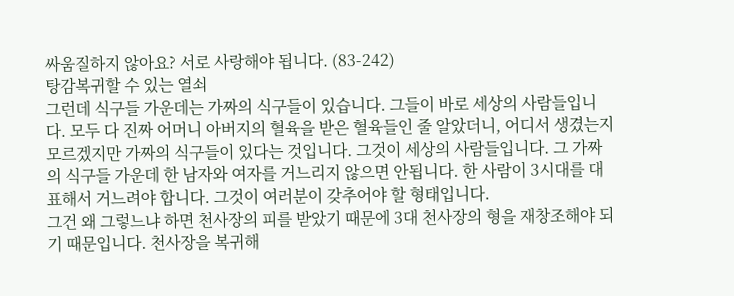싸움질하지 않아요? 서로 사랑해야 됩니다. (83-242)
탕감복귀할 수 있는 열쇠
그런데 식구들 가운데는 가짜의 식구들이 있습니다. 그들이 바로 세상의 사람들입니다. 모두 다 진짜 어머니 아버지의 혈육을 받은 혈육들인 줄 알았더니, 어디서 생겼는지 모르겠지만 가짜의 식구들이 있다는 것입니다. 그것이 세상의 사람들입니다. 그 가짜의 식구들 가운데 한 남자와 여자를 거느리지 않으면 안됩니다. 한 사람이 3시대를 대표해서 거느려야 합니다. 그것이 여러분이 갖추어야 할 형태입니다.
그건 왜 그렇느냐 하면 천사장의 피를 받았기 때문에 3대 천사장의 형을 재창조해야 되기 때문입니다. 천사장을 복귀해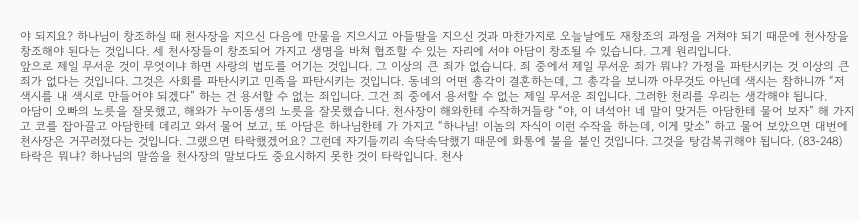야 되지요? 하나님이 창조하실 때 천사장을 지으신 다음에 만물을 지으시고 아들딸을 지으신 것과 마찬가지로 오늘날에도 재창조의 과정을 거쳐야 되기 때문에 천사장을 창조해야 된다는 것입니다. 세 천사장들이 창조되어 가지고 생명을 바쳐 협조할 수 있는 자리에 서야 아담이 창조될 수 있습니다. 그게 원리입니다.
앞으로 제일 무서운 것이 무엇이냐 하면 사랑의 법도를 어기는 것입니다. 그 이상의 큰 죄가 없습니다. 죄 중에서 제일 무서운 죄가 뭐냐? 가정을 파탄시키는 것 이상의 큰 죄가 없다는 것입니다. 그것은 사회를 파탄시키고 민족을 파탄시키는 것입니다. 동네의 어떤 총각이 결혼하는데, 그 총각을 보니까 아무것도 아닌데 색시는 참하니까 “저 색시를 내 색시로 만들어야 되겠다” 하는 건 용서할 수 없는 죄입니다. 그건 죄 중에서 용서할 수 없는 제일 무서운 죄입니다. 그러한 천리를 우리는 생각해야 됩니다.
아담이 오빠의 노릇을 잘못했고, 해와가 누이동생의 노릇을 잘못했습니다. 천사장이 해와한테 수작하거들랑 “야, 이 녀석아! 네 말이 맞거든 아담한테 물어 보자” 해 가지고 코를 잡아끌고 아담한테 데리고 와서 물어 보고, 또 아담은 하나님한테 가 가지고 “하나님! 이놈의 자식이 이런 수작을 하는데, 이게 맞소” 하고 물어 보았으면 대번에 천사장은 거꾸러졌다는 것입니다. 그랬으면 타락했겠어요? 그런데 자기들끼리 속닥속닥했기 때문에 화통에 불을 붙인 것입니다. 그것을 탕감복귀해야 됩니다. (83-248)
타락은 뭐냐? 하나님의 말씀을 천사장의 말보다도 중요시하지 못한 것이 타락입니다. 천사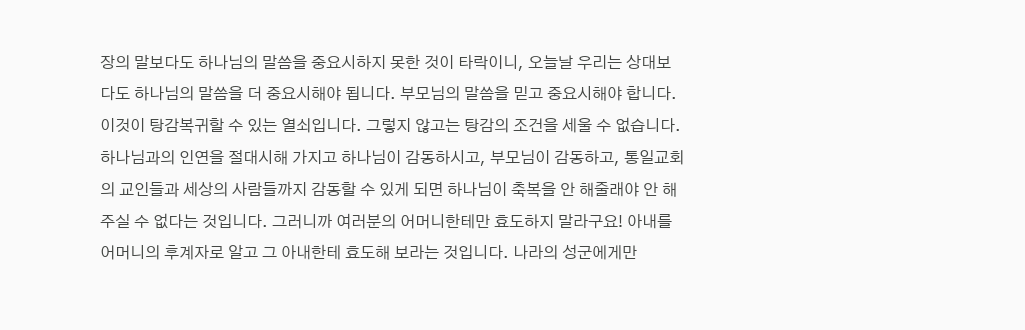장의 말보다도 하나님의 말씀을 중요시하지 못한 것이 타락이니, 오늘날 우리는 상대보다도 하나님의 말씀을 더 중요시해야 됩니다. 부모님의 말씀을 믿고 중요시해야 합니다. 이것이 탕감복귀할 수 있는 열쇠입니다. 그렇지 않고는 탕감의 조건을 세울 수 없습니다.
하나님과의 인연을 절대시해 가지고 하나님이 감동하시고, 부모님이 감동하고, 통일교회의 교인들과 세상의 사람들까지 감동할 수 있게 되면 하나님이 축복을 안 해줄래야 안 해주실 수 없다는 것입니다. 그러니까 여러분의 어머니한테만 효도하지 말라구요! 아내를 어머니의 후계자로 알고 그 아내한테 효도해 보라는 것입니다. 나라의 성군에게만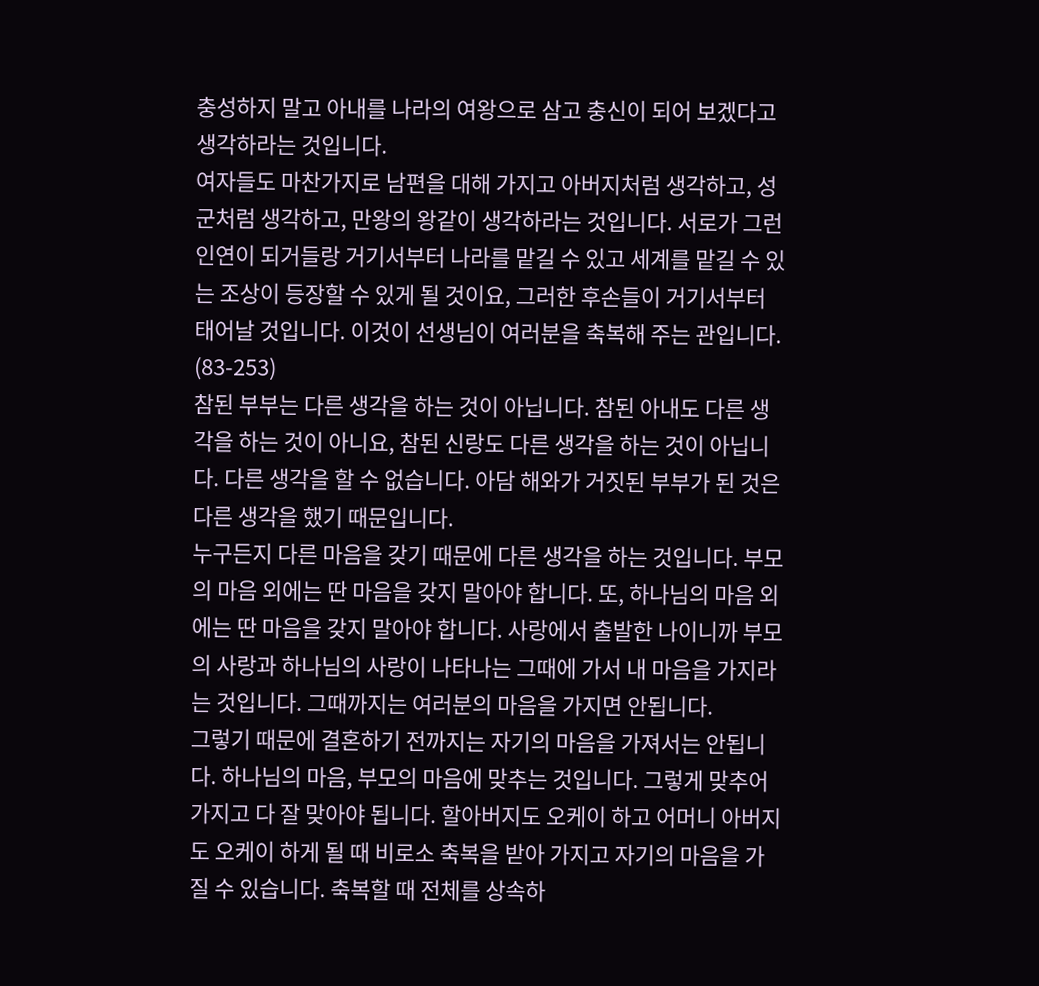충성하지 말고 아내를 나라의 여왕으로 삼고 충신이 되어 보겠다고 생각하라는 것입니다.
여자들도 마찬가지로 남편을 대해 가지고 아버지처럼 생각하고, 성군처럼 생각하고, 만왕의 왕같이 생각하라는 것입니다. 서로가 그런 인연이 되거들랑 거기서부터 나라를 맡길 수 있고 세계를 맡길 수 있는 조상이 등장할 수 있게 될 것이요, 그러한 후손들이 거기서부터 태어날 것입니다. 이것이 선생님이 여러분을 축복해 주는 관입니다. (83-253)
참된 부부는 다른 생각을 하는 것이 아닙니다. 참된 아내도 다른 생각을 하는 것이 아니요, 참된 신랑도 다른 생각을 하는 것이 아닙니다. 다른 생각을 할 수 없습니다. 아담 해와가 거짓된 부부가 된 것은 다른 생각을 했기 때문입니다.
누구든지 다른 마음을 갖기 때문에 다른 생각을 하는 것입니다. 부모의 마음 외에는 딴 마음을 갖지 말아야 합니다. 또, 하나님의 마음 외에는 딴 마음을 갖지 말아야 합니다. 사랑에서 출발한 나이니까 부모의 사랑과 하나님의 사랑이 나타나는 그때에 가서 내 마음을 가지라는 것입니다. 그때까지는 여러분의 마음을 가지면 안됩니다.
그렇기 때문에 결혼하기 전까지는 자기의 마음을 가져서는 안됩니다. 하나님의 마음, 부모의 마음에 맞추는 것입니다. 그렇게 맞추어 가지고 다 잘 맞아야 됩니다. 할아버지도 오케이 하고 어머니 아버지도 오케이 하게 될 때 비로소 축복을 받아 가지고 자기의 마음을 가질 수 있습니다. 축복할 때 전체를 상속하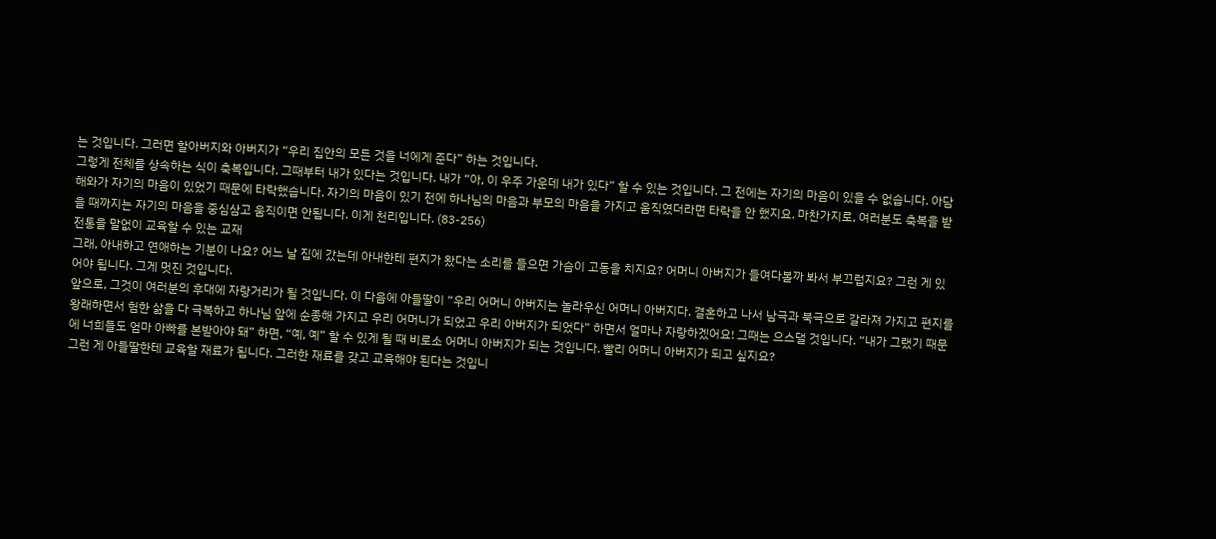는 것입니다. 그러면 할아버지와 아버지가 “우리 집안의 모든 것을 너에게 준다” 하는 것입니다.
그렇게 전체를 상속하는 식이 축복입니다. 그때부터 내가 있다는 것입니다. 내가 “아, 이 우주 가운데 내가 있다” 할 수 있는 것입니다. 그 전에는 자기의 마음이 있을 수 없습니다. 아담 해와가 자기의 마음이 있었기 때문에 타락했습니다. 자기의 마음이 있기 전에 하나님의 마음과 부모의 마음을 가지고 움직였더라면 타락을 안 했지요. 마찬가지로, 여러분도 축복을 받을 때까지는 자기의 마음을 중심삼고 움직이면 안됩니다. 이게 천리입니다. (83-256)
전통을 말없이 교육할 수 있는 교재
그래, 아내하고 연애하는 기분이 나요? 어느 날 집에 갔는데 아내한테 편지가 왔다는 소리를 들으면 가슴이 고동을 치지요? 어머니 아버지가 들여다볼까 봐서 부끄럽지요? 그런 게 있어야 됩니다. 그게 멋진 것입니다.
앞으로, 그것이 여러분의 후대에 자랑거리가 될 것입니다. 이 다음에 아들딸이 “우리 어머니 아버지는 놀라우신 어머니 아버지다. 결혼하고 나서 남극과 북극으로 갈라져 가지고 편지를 왕래하면서 험한 삶을 다 극복하고 하나님 앞에 순종해 가지고 우리 어머니가 되었고 우리 아버지가 되었다” 하면서 얼마나 자랑하겠어요! 그때는 으스댈 것입니다. “내가 그랬기 때문에 너희들도 엄마 아빠를 본받아야 돼” 하면, “예, 예” 할 수 있게 될 때 비로소 어머니 아버지가 되는 것입니다. 빨리 어머니 아버지가 되고 싶지요?
그런 게 아들딸한테 교육할 재료가 됩니다. 그러한 재료를 갖고 교육해야 된다는 것입니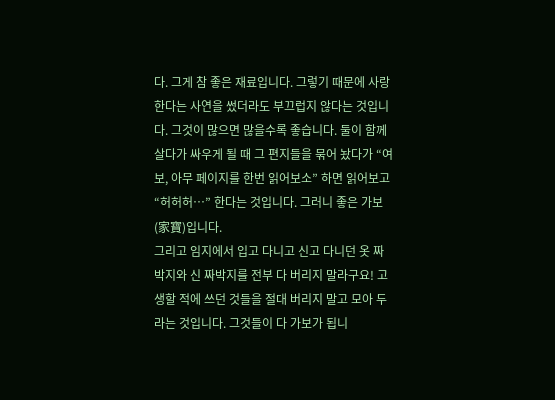다. 그게 참 좋은 재료입니다. 그렇기 때문에 사랑한다는 사연을 썼더라도 부끄럽지 않다는 것입니다. 그것이 많으면 많을수록 좋습니다. 둘이 함께 살다가 싸우게 될 때 그 편지들을 묶어 놨다가 “여보, 아무 페이지를 한번 읽어보소” 하면 읽어보고 “허허허…” 한다는 것입니다. 그러니 좋은 가보(家寶)입니다.
그리고 임지에서 입고 다니고 신고 다니던 옷 짜박지와 신 짜박지를 전부 다 버리지 말라구요! 고생할 적에 쓰던 것들을 절대 버리지 말고 모아 두라는 것입니다. 그것들이 다 가보가 됩니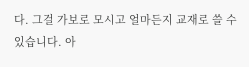다. 그걸 가보로 모시고 얼마든지 교재로 쓸 수 있습니다. 아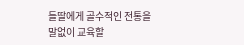들딸에게 골수적인 전통을 말없이 교육할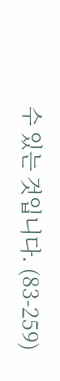수 있는 것입니다. (83-259)